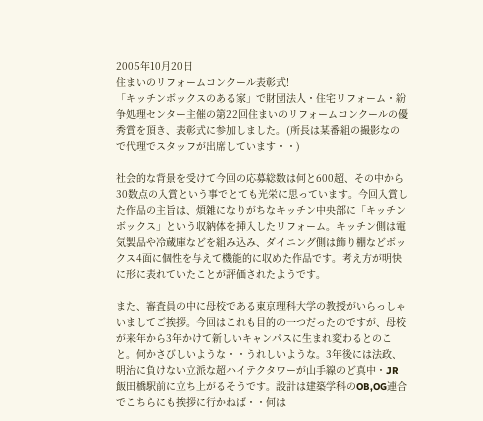2005年10月20日
住まいのリフォームコンクール表彰式!
「キッチンボックスのある家」で財団法人・住宅リフォーム・紛争処理センター主催の第22回住まいのリフォームコンクールの優秀賞を頂き、表彰式に参加しました。(所長は某番組の撮影なので代理でスタッフが出席しています・・)

社会的な背景を受けて今回の応募総数は何と600超、その中から30数点の入賞という事でとても光栄に思っています。今回入賞した作品の主旨は、煩雑になりがちなキッチン中央部に「キッチンボックス」という収納体を挿入したリフォーム。キッチン側は電気製品や冷蔵庫などを組み込み、ダイニング側は飾り棚などボックス4面に個性を与えて機能的に収めた作品です。考え方が明快に形に表れていたことが評価されたようです。

また、審査員の中に母校である東京理科大学の教授がいらっしゃいましてご挨拶。今回はこれも目的の一つだったのですが、母校が来年から3年かけて新しいキャンパスに生まれ変わるとのこと。何かさびしいような・・うれしいような。3年後には法政、明治に負けない立派な超ハイテクタワーが山手線のど真中・JR飯田橋駅前に立ち上がるそうです。設計は建築学科のOB,OG連合でこちらにも挨拶に行かねば・・何は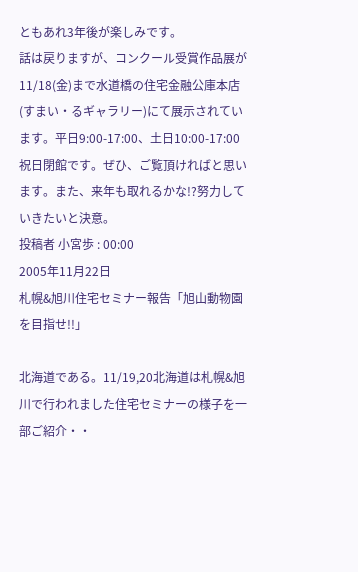ともあれ3年後が楽しみです。
話は戻りますが、コンクール受賞作品展が11/18(金)まで水道橋の住宅金融公庫本店(すまい・るギャラリー)にて展示されています。平日9:00-17:00、土日10:00-17:00祝日閉館です。ぜひ、ご覧頂ければと思います。また、来年も取れるかな!?努力していきたいと決意。
投稿者 小宮歩 : 00:00
2005年11月22日
札幌&旭川住宅セミナー報告「旭山動物園を目指せ!!」

北海道である。11/19,20北海道は札幌&旭川で行われました住宅セミナーの様子を一部ご紹介・・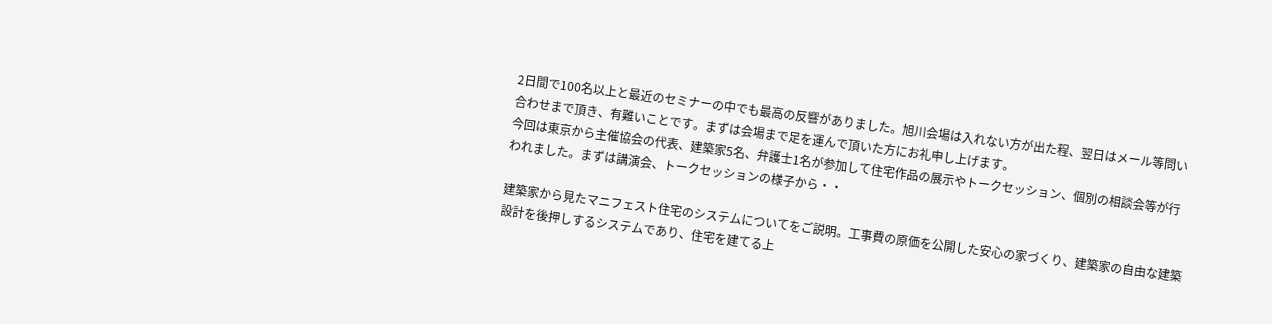2日間で100名以上と最近のセミナーの中でも最高の反響がありました。旭川会場は入れない方が出た程、翌日はメール等問い合わせまで頂き、有難いことです。まずは会場まで足を運んで頂いた方にお礼申し上げます。
今回は東京から主催協会の代表、建築家5名、弁護士1名が参加して住宅作品の展示やトークセッション、個別の相談会等が行われました。まずは講演会、トークセッションの様子から・・

建築家から見たマニフェスト住宅のシステムについてをご説明。工事費の原価を公開した安心の家づくり、建築家の自由な建築設計を後押しするシステムであり、住宅を建てる上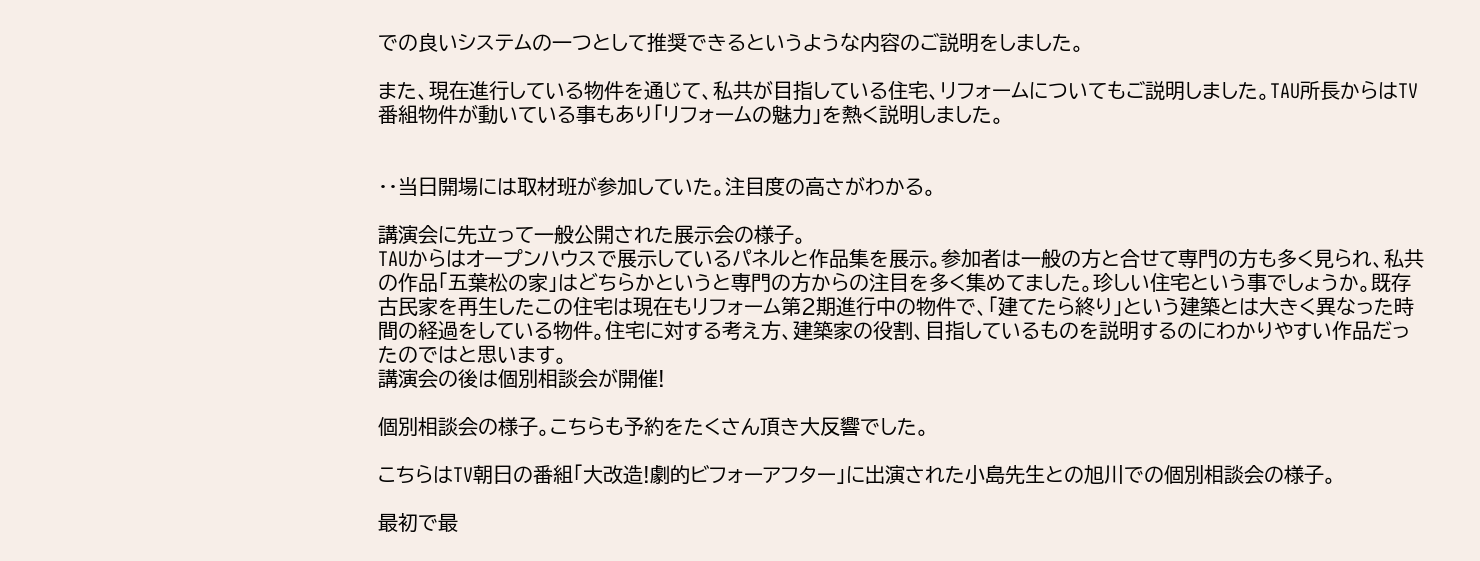での良いシステムの一つとして推奨できるというような内容のご説明をしました。

また、現在進行している物件を通じて、私共が目指している住宅、リフォームについてもご説明しました。TAU所長からはTV番組物件が動いている事もあり「リフォームの魅力」を熱く説明しました。


・・当日開場には取材班が参加していた。注目度の高さがわかる。

講演会に先立って一般公開された展示会の様子。
TAUからはオープンハウスで展示しているパネルと作品集を展示。参加者は一般の方と合せて専門の方も多く見られ、私共の作品「五葉松の家」はどちらかというと専門の方からの注目を多く集めてました。珍しい住宅という事でしょうか。既存古民家を再生したこの住宅は現在もリフォーム第2期進行中の物件で、「建てたら終り」という建築とは大きく異なった時間の経過をしている物件。住宅に対する考え方、建築家の役割、目指しているものを説明するのにわかりやすい作品だったのではと思います。
講演会の後は個別相談会が開催!

個別相談会の様子。こちらも予約をたくさん頂き大反響でした。

こちらはTV朝日の番組「大改造!劇的ビフォーアフター」に出演された小島先生との旭川での個別相談会の様子。

最初で最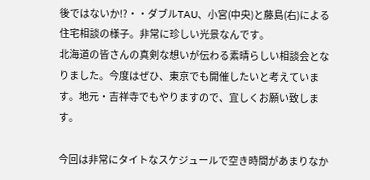後ではないか!?・・ダブルTAU、小宮(中央)と藤島(右)による住宅相談の様子。非常に珍しい光景なんです。
北海道の皆さんの真剣な想いが伝わる素晴らしい相談会となりました。今度はぜひ、東京でも開催したいと考えています。地元・吉祥寺でもやりますので、宜しくお願い致します。

今回は非常にタイトなスケジュールで空き時間があまりなか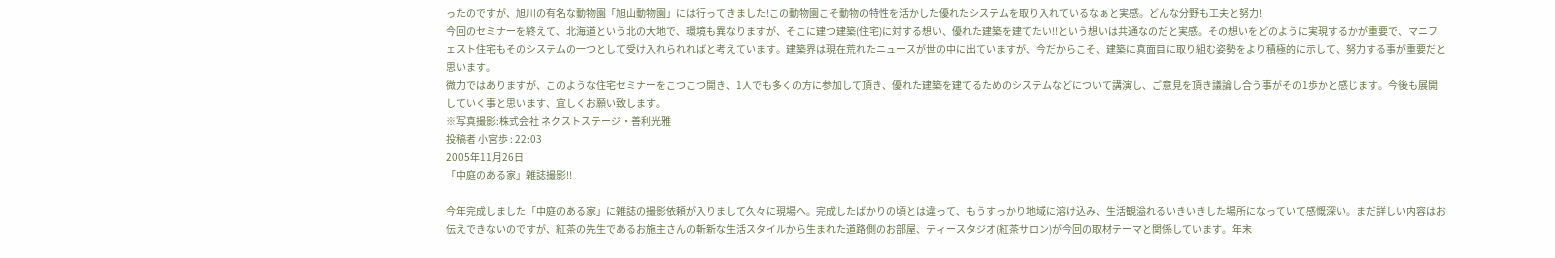ったのですが、旭川の有名な動物園「旭山動物園」には行ってきました!この動物園こそ動物の特性を活かした優れたシステムを取り入れているなぁと実感。どんな分野も工夫と努力!
今回のセミナーを終えて、北海道という北の大地で、環境も異なりますが、そこに建つ建築(住宅)に対する想い、優れた建築を建てたい!!という想いは共通なのだと実感。その想いをどのように実現するかが重要で、マニフェスト住宅もそのシステムの一つとして受け入れられればと考えています。建築界は現在荒れたニュースが世の中に出ていますが、今だからこそ、建築に真面目に取り組む姿勢をより積極的に示して、努力する事が重要だと思います。
微力ではありますが、このような住宅セミナーをこつこつ開き、1人でも多くの方に参加して頂き、優れた建築を建てるためのシステムなどについて講演し、ご意見を頂き議論し合う事がその1歩かと感じます。今後も展開していく事と思います、宜しくお願い致します。
※写真撮影:株式会社 ネクストステージ・善利光雅
投稿者 小宮歩 : 22:03
2005年11月26日
「中庭のある家」雑誌撮影!!

今年完成しました「中庭のある家」に雑誌の撮影依頼が入りまして久々に現場へ。完成したばかりの頃とは違って、もうすっかり地域に溶け込み、生活観溢れるいきいきした場所になっていて感慨深い。まだ詳しい内容はお伝えできないのですが、紅茶の先生であるお施主さんの斬新な生活スタイルから生まれた道路側のお部屋、ティースタジオ(紅茶サロン)が今回の取材テーマと関係しています。年末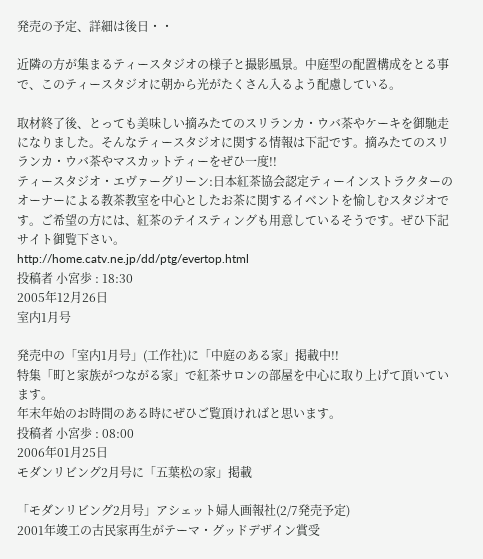発売の予定、詳細は後日・・

近隣の方が集まるティースタジオの様子と撮影風景。中庭型の配置構成をとる事で、このティースタジオに朝から光がたくさん入るよう配慮している。

取材終了後、とっても美味しい摘みたてのスリランカ・ウバ茶やケーキを御馳走になりました。そんなティースタジオに関する情報は下記です。摘みたてのスリランカ・ウバ茶やマスカットティーをぜひ一度!!
ティースタジオ・エヴァーグリーン:日本紅茶協会認定ティーインストラクターのオーナーによる教茶教室を中心としたお茶に関するイベントを愉しむスタジオです。ご希望の方には、紅茶のテイスティングも用意しているそうです。ぜひ下記サイト御覧下さい。
http://home.catv.ne.jp/dd/ptg/evertop.html
投稿者 小宮歩 : 18:30
2005年12月26日
室内1月号

発売中の「室内1月号」(工作社)に「中庭のある家」掲載中!!
特集「町と家族がつながる家」で紅茶サロンの部屋を中心に取り上げて頂いています。
年末年始のお時間のある時にぜひご覧頂ければと思います。
投稿者 小宮歩 : 08:00
2006年01月25日
モダンリビング2月号に「五葉松の家」掲載

「モダンリビング2月号」アシェット婦人画報社(2/7発売予定)
2001年竣工の古民家再生がテーマ・グッドデザイン賞受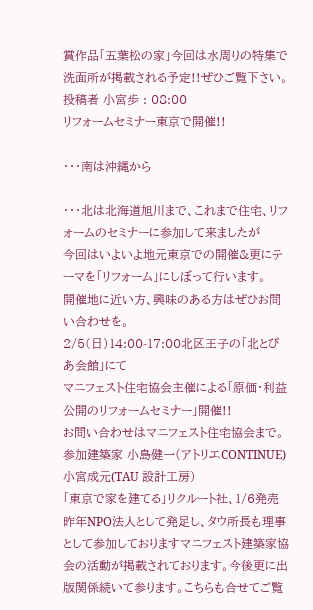賞作品「五葉松の家」今回は水周りの特集で洗面所が掲載される予定!!ぜひご覧下さい。
投稿者 小宮歩 : 08:00
リフォームセミナー東京で開催!!

・・・南は沖縄から

・・・北は北海道旭川まで、これまで住宅、リフォームのセミナーに参加して来ましたが
今回はいよいよ地元東京での開催&更にテーマを「リフォーム」にしぼって行います。
開催地に近い方、興味のある方はぜひお問い合わせを。
2/5(日)14:00-17:00北区王子の「北とぴあ会館」にて
マニフェスト住宅協会主催による「原価・利益公開のリフォームセミナー」開催!!
お問い合わせはマニフェスト住宅協会まで。
参加建築家 小島健一(アトリエCONTINUE)
小宮成元(TAU 設計工房)
「東京で家を建てる」リクルート社、1/6発売
昨年NPO法人として発足し、タウ所長も理事として参加しておりますマニフェスト建築家協会の活動が掲載されております。今後更に出版関係続いて参ります。こちらも合せてご覧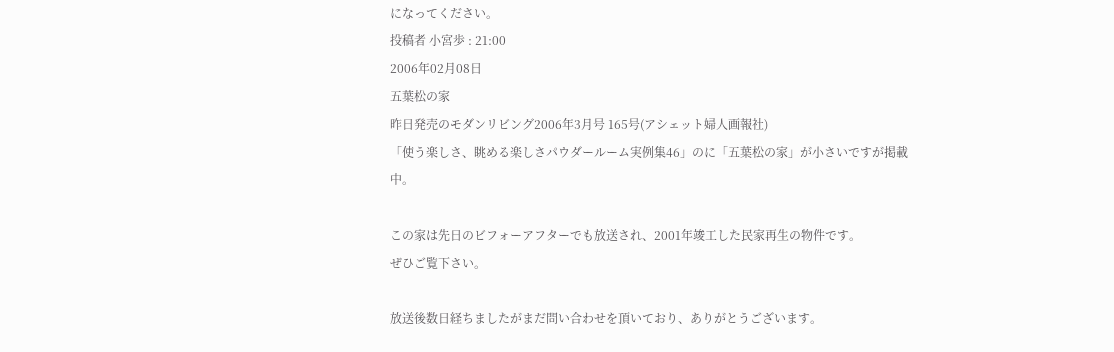になってください。
投稿者 小宮歩 : 21:00
2006年02月08日
五葉松の家
昨日発売のモダンリビング2006年3月号 165号(アシェット婦人画報社)
「使う楽しさ、眺める楽しさパウダールーム実例集46」のに「五葉松の家」が小さいですが掲載中。

この家は先日のビフォーアフターでも放送され、2001年竣工した民家再生の物件です。
ぜひご覧下さい。

放送後数日経ちましたがまだ問い合わせを頂いており、ありがとうございます。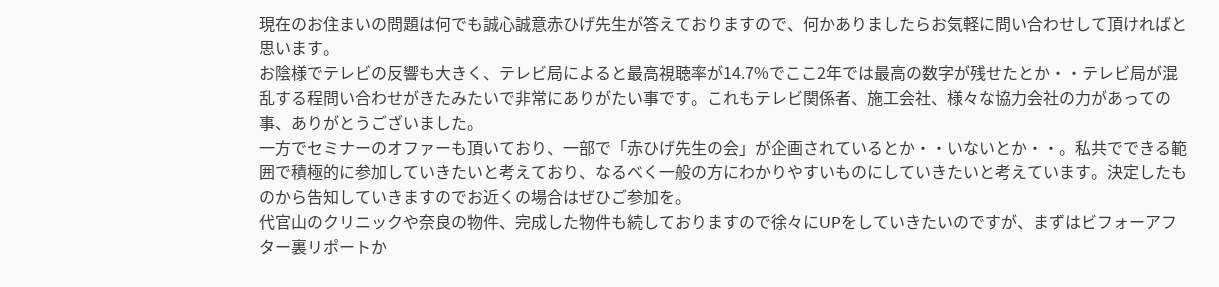現在のお住まいの問題は何でも誠心誠意赤ひげ先生が答えておりますので、何かありましたらお気軽に問い合わせして頂ければと思います。
お陰様でテレビの反響も大きく、テレビ局によると最高視聴率が14.7%でここ2年では最高の数字が残せたとか・・テレビ局が混乱する程問い合わせがきたみたいで非常にありがたい事です。これもテレビ関係者、施工会社、様々な協力会社の力があっての事、ありがとうございました。
一方でセミナーのオファーも頂いており、一部で「赤ひげ先生の会」が企画されているとか・・いないとか・・。私共でできる範囲で積極的に参加していきたいと考えており、なるべく一般の方にわかりやすいものにしていきたいと考えています。決定したものから告知していきますのでお近くの場合はぜひご参加を。
代官山のクリニックや奈良の物件、完成した物件も続しておりますので徐々にUPをしていきたいのですが、まずはビフォーアフター裏リポートか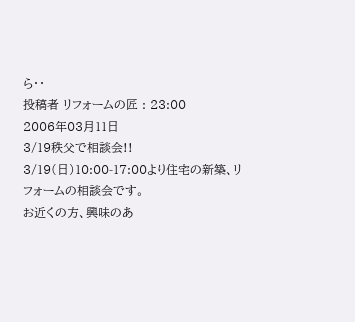ら・・
投稿者 リフォームの匠 : 23:00
2006年03月11日
3/19秩父で相談会!!
3/19(日)10:00-17:00より住宅の新築、リフォームの相談会です。
お近くの方、興味のあ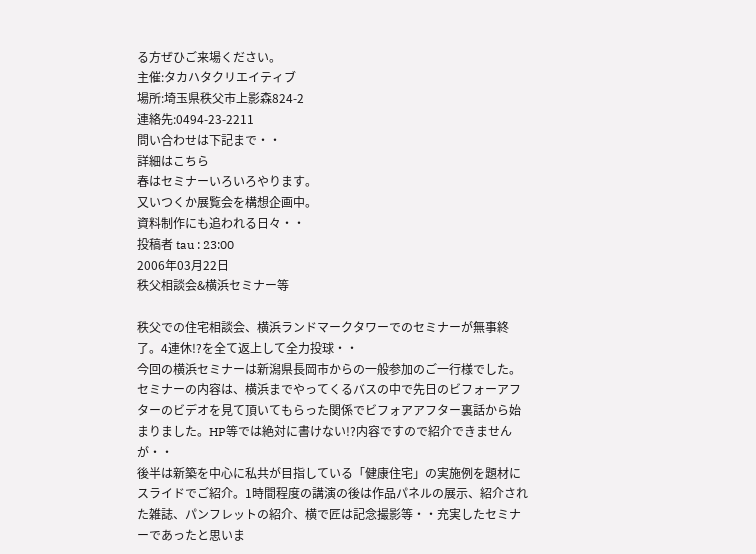る方ぜひご来場ください。
主催:タカハタクリエイティブ
場所:埼玉県秩父市上影森824-2
連絡先:0494-23-2211
問い合わせは下記まで・・
詳細はこちら
春はセミナーいろいろやります。
又いつくか展覧会を構想企画中。
資料制作にも追われる日々・・
投稿者 tau : 23:00
2006年03月22日
秩父相談会&横浜セミナー等

秩父での住宅相談会、横浜ランドマークタワーでのセミナーが無事終了。4連休!?を全て返上して全力投球・・
今回の横浜セミナーは新潟県長岡市からの一般参加のご一行様でした。セミナーの内容は、横浜までやってくるバスの中で先日のビフォーアフターのビデオを見て頂いてもらった関係でビフォアアフター裏話から始まりました。HP等では絶対に書けない!?内容ですので紹介できませんが・・
後半は新築を中心に私共が目指している「健康住宅」の実施例を題材にスライドでご紹介。1時間程度の講演の後は作品パネルの展示、紹介された雑誌、パンフレットの紹介、横で匠は記念撮影等・・充実したセミナーであったと思いま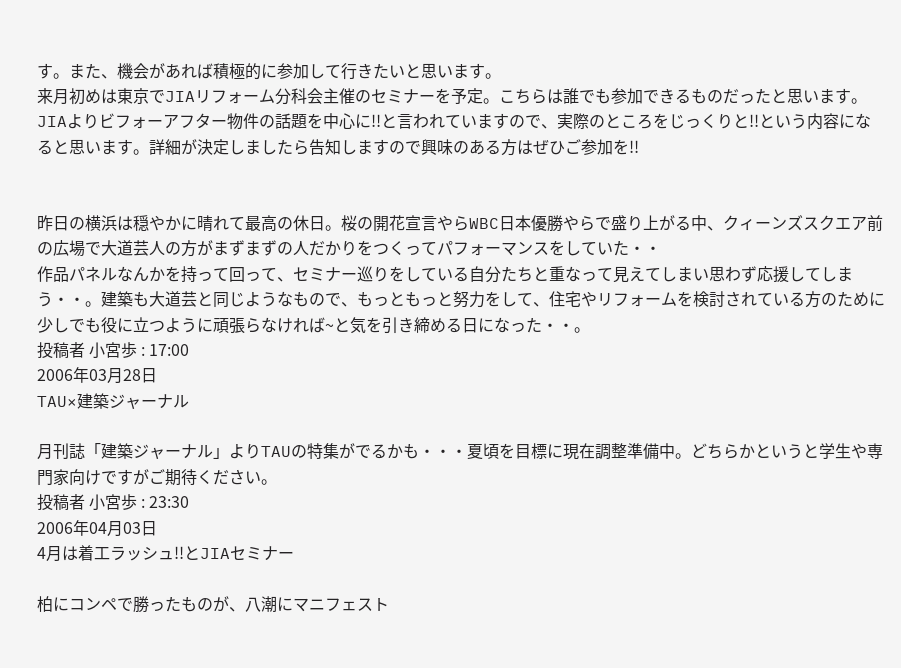す。また、機会があれば積極的に参加して行きたいと思います。
来月初めは東京でJIAリフォーム分科会主催のセミナーを予定。こちらは誰でも参加できるものだったと思います。JIAよりビフォーアフター物件の話題を中心に!!と言われていますので、実際のところをじっくりと!!という内容になると思います。詳細が決定しましたら告知しますので興味のある方はぜひご参加を!!


昨日の横浜は穏やかに晴れて最高の休日。桜の開花宣言やらWBC日本優勝やらで盛り上がる中、クィーンズスクエア前の広場で大道芸人の方がまずまずの人だかりをつくってパフォーマンスをしていた・・
作品パネルなんかを持って回って、セミナー巡りをしている自分たちと重なって見えてしまい思わず応援してしまう・・。建築も大道芸と同じようなもので、もっともっと努力をして、住宅やリフォームを検討されている方のために少しでも役に立つように頑張らなければ~と気を引き締める日になった・・。
投稿者 小宮歩 : 17:00
2006年03月28日
TAU×建築ジャーナル

月刊誌「建築ジャーナル」よりTAUの特集がでるかも・・・夏頃を目標に現在調整準備中。どちらかというと学生や専門家向けですがご期待ください。
投稿者 小宮歩 : 23:30
2006年04月03日
4月は着工ラッシュ!!とJIAセミナー

柏にコンペで勝ったものが、八潮にマニフェスト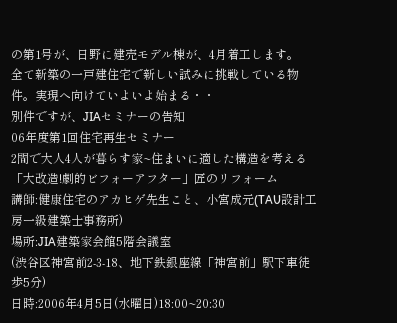の第1号が、日野に建売モデル棟が、4月着工します。
全て新築の一戸建住宅で新しい試みに挑戦している物件。実現へ向けていよいよ始まる・・
別件ですが、JIAセミナーの告知
06年度第1回住宅再生セミナー
2間で大人4人が暮らす家~住まいに適した構造を考える
「大改造!劇的ビフォーアフター」匠のリフォーム
講師:健康住宅のアカヒゲ先生こと、小宮成元(TAU設計工房一級建築士事務所)
場所:JIA建築家会館5階会議室
(渋谷区神宮前2-3-18、地下鉄銀座線「神宮前」駅下車徒歩5分)
日時:2006年4月5日(水曜日)18:00~20:30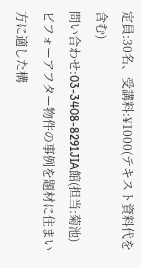定員:30名、受講料:¥1000(テキスト資料代を含む)
問い合わせ:03-3408-8291JIA館(担当:菊池)
ビフォーアフター物件の事例を題材に住まい方に適した構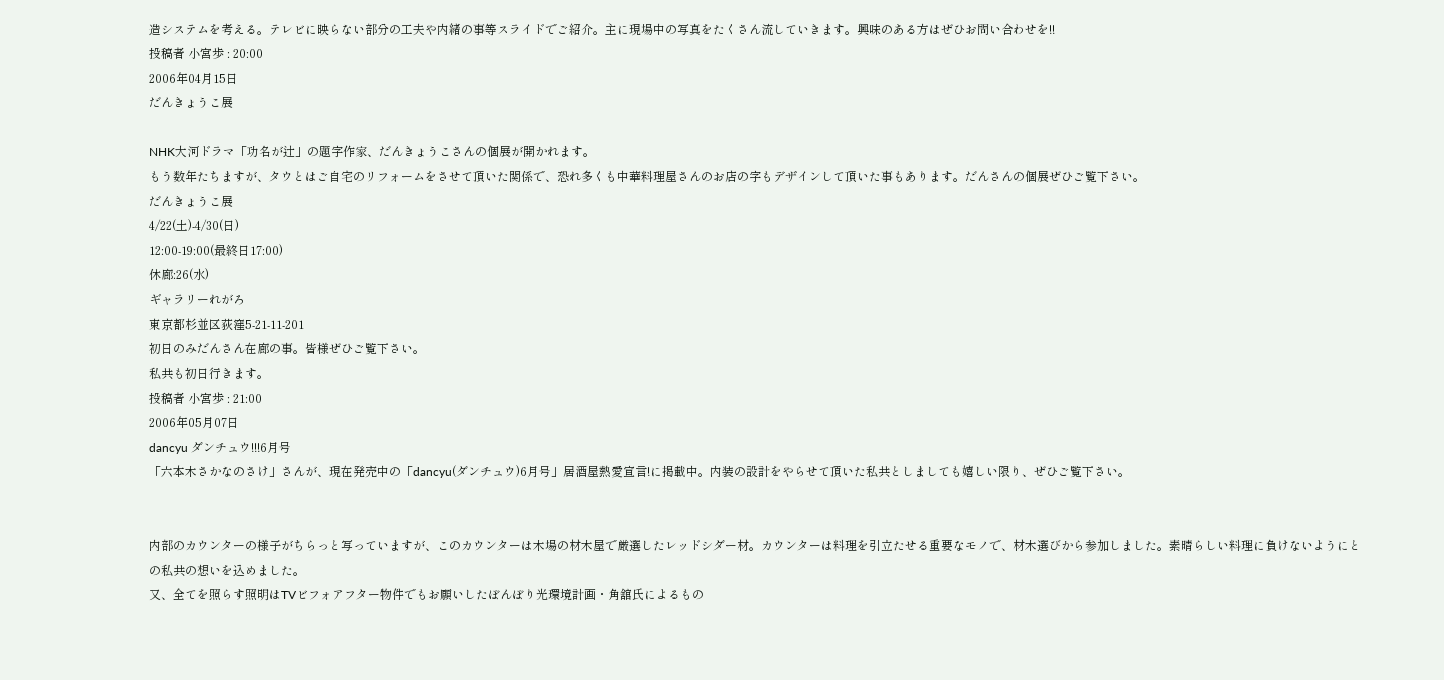造システムを考える。テレビに映らない部分の工夫や内緒の事等スライドでご紹介。主に現場中の写真をたくさん流していきます。興味のある方はぜひお問い合わせを!!
投稿者 小宮歩 : 20:00
2006年04月15日
だんきょうこ展

NHK大河ドラマ「功名が辻」の題字作家、だんきょうこさんの個展が開かれます。
もう数年たちますが、タウとはご自宅のリフォームをさせて頂いた関係で、恐れ多くも中華料理屋さんのお店の字もデザインして頂いた事もあります。だんさんの個展ぜひご覧下さい。
だんきょうこ展
4/22(土)-4/30(日)
12:00-19:00(最終日17:00)
休廊:26(水)
ギャラリーれがろ
東京都杉並区荻窪5-21-11-201
初日のみだんさん在廊の事。皆様ぜひご覧下さい。
私共も初日行きます。
投稿者 小宮歩 : 21:00
2006年05月07日
dancyu ダンチュウ!!!6月号
「六本木さかなのさけ」さんが、現在発売中の「dancyu(ダンチュウ)6月号」居酒屋熱愛宣言!に掲載中。内装の設計をやらせて頂いた私共としましても嬉しい限り、ぜひご覧下さい。


内部のカウンターの様子がちらっと写っていますが、このカウンターは木場の材木屋で厳選したレッドシダー材。カウンターは料理を引立たせる重要なモノで、材木選びから参加しました。素晴らしい料理に負けないようにとの私共の想いを込めました。
又、全てを照らす照明はTVビフォアフター物件でもお願いしたぼんぼり光環境計画・角舘氏によるもの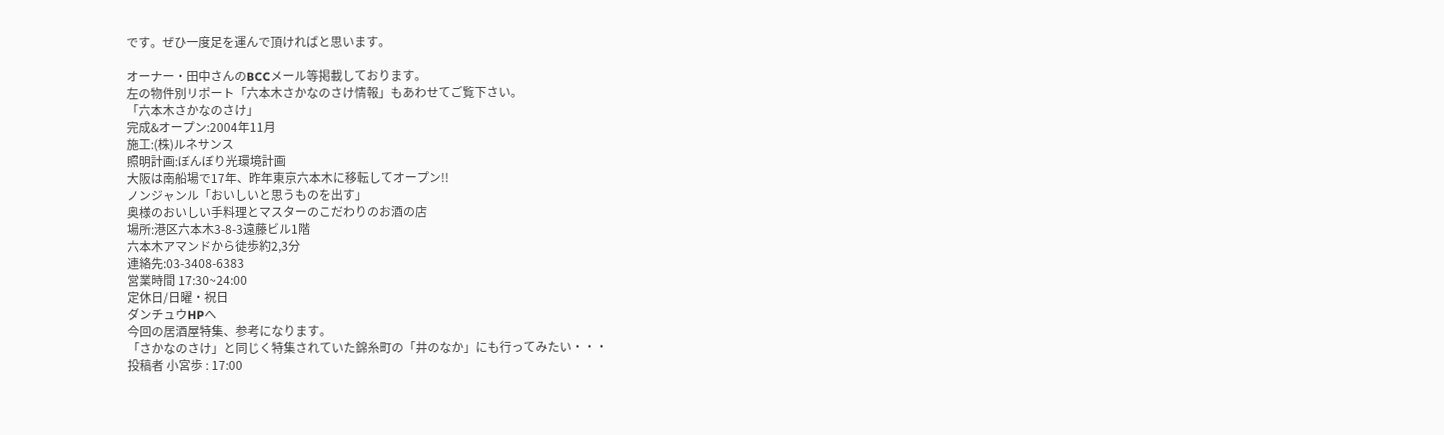です。ぜひ一度足を運んで頂ければと思います。

オーナー・田中さんのBCCメール等掲載しております。
左の物件別リポート「六本木さかなのさけ情報」もあわせてご覧下さい。
「六本木さかなのさけ」
完成&オープン:2004年11月
施工:(株)ルネサンス
照明計画:ぼんぼり光環境計画
大阪は南船場で17年、昨年東京六本木に移転してオープン!!
ノンジャンル「おいしいと思うものを出す」
奥様のおいしい手料理とマスターのこだわりのお酒の店
場所:港区六本木3-8-3遠藤ビル1階
六本木アマンドから徒歩約2,3分
連絡先:03-3408-6383
営業時間 17:30~24:00
定休日/日曜・祝日
ダンチュウHPへ
今回の居酒屋特集、参考になります。
「さかなのさけ」と同じく特集されていた錦糸町の「井のなか」にも行ってみたい・・・
投稿者 小宮歩 : 17:00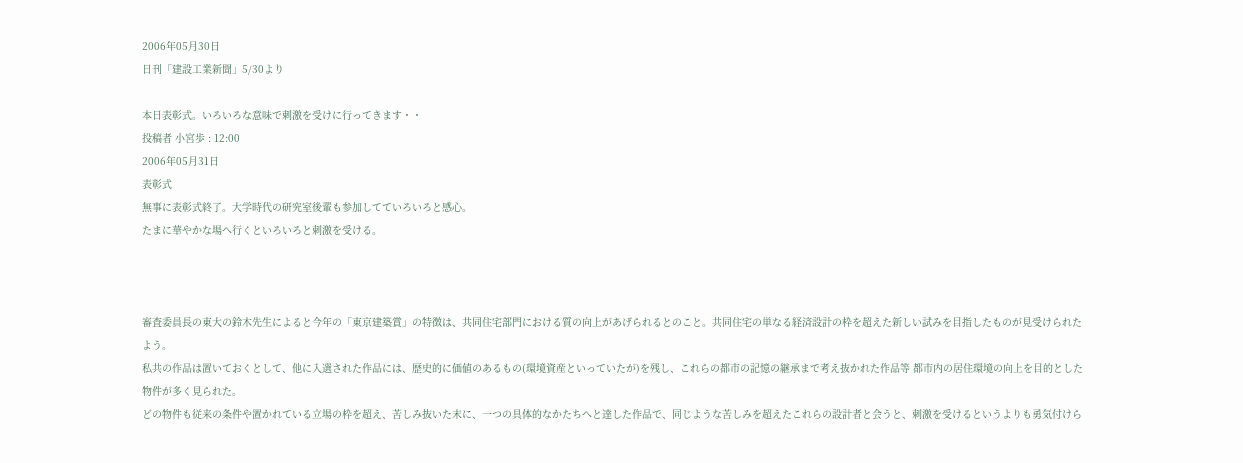2006年05月30日
日刊「建設工業新聞」5/30より

本日表彰式。いろいろな意味で刺激を受けに行ってきます・・
投稿者 小宮歩 : 12:00
2006年05月31日
表彰式
無事に表彰式終了。大学時代の研究室後輩も参加してていろいろと感心。
たまに華やかな場へ行くといろいろと刺激を受ける。



審査委員長の東大の鈴木先生によると今年の「東京建築賞」の特徴は、共同住宅部門における質の向上があげられるとのこと。共同住宅の単なる経済設計の枠を超えた新しい試みを目指したものが見受けられたよう。
私共の作品は置いておくとして、他に入選された作品には、歴史的に価値のあるもの(環境資産といっていたが)を残し、これらの都市の記憶の継承まで考え抜かれた作品等 都市内の居住環境の向上を目的とした物件が多く見られた。
どの物件も従来の条件や置かれている立場の枠を超え、苦しみ抜いた末に、一つの具体的なかたちへと達した作品で、同じような苦しみを超えたこれらの設計者と会うと、刺激を受けるというよりも勇気付けら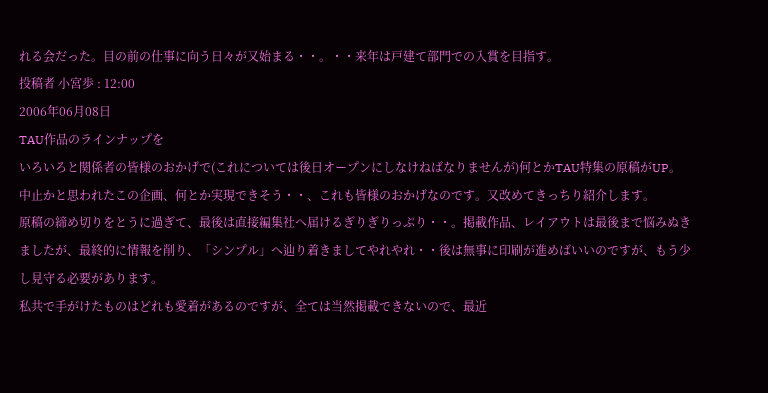れる会だった。目の前の仕事に向う日々が又始まる・・。・・来年は戸建て部門での入賞を目指す。
投稿者 小宮歩 : 12:00
2006年06月08日
TAU作品のラインナップを
いろいろと関係者の皆様のおかげで(これについては後日オープンにしなけねばなりませんが)何とかTAU特集の原稿がUP。中止かと思われたこの企画、何とか実現できそう・・、これも皆様のおかげなのです。又改めてきっちり紹介します。
原稿の締め切りをとうに過ぎて、最後は直接編集社へ届けるぎりぎりっぷり・・。掲載作品、レイアウトは最後まで悩みぬきましたが、最終的に情報を削り、「シンプル」へ辿り着きましてやれやれ・・後は無事に印刷が進めばいいのですが、もう少し見守る必要があります。
私共で手がけたものはどれも愛着があるのですが、全ては当然掲載できないので、最近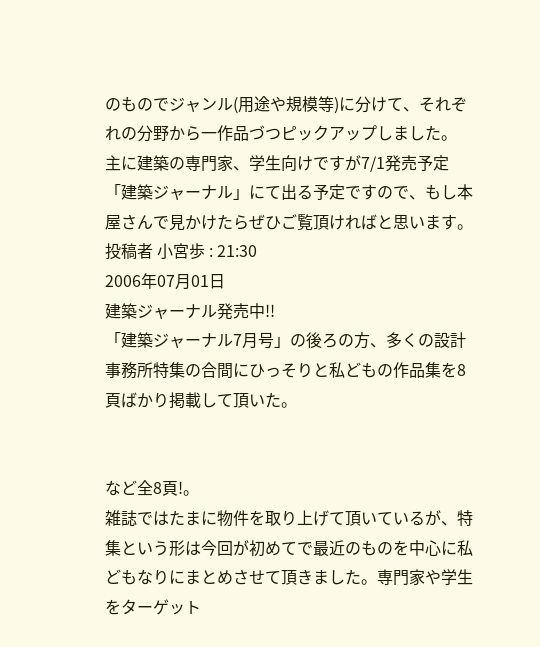のものでジャンル(用途や規模等)に分けて、それぞれの分野から一作品づつピックアップしました。
主に建築の専門家、学生向けですが7/1発売予定「建築ジャーナル」にて出る予定ですので、もし本屋さんで見かけたらぜひご覧頂ければと思います。
投稿者 小宮歩 : 21:30
2006年07月01日
建築ジャーナル発売中!!
「建築ジャーナル7月号」の後ろの方、多くの設計事務所特集の合間にひっそりと私どもの作品集を8頁ばかり掲載して頂いた。


など全8頁!。
雑誌ではたまに物件を取り上げて頂いているが、特集という形は今回が初めてで最近のものを中心に私どもなりにまとめさせて頂きました。専門家や学生をターゲット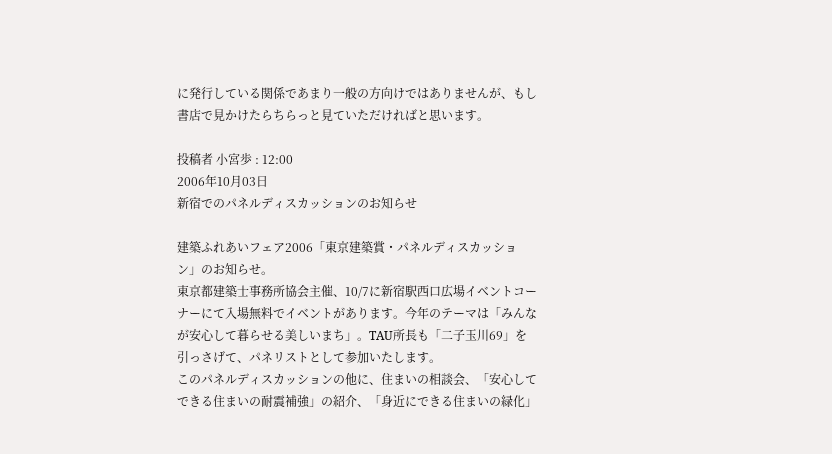に発行している関係であまり一般の方向けではありませんが、もし書店で見かけたらちらっと見ていただければと思います。

投稿者 小宮歩 : 12:00
2006年10月03日
新宿でのパネルディスカッションのお知らせ

建築ふれあいフェア2006「東京建築賞・パネルディスカッション」のお知らせ。
東京都建築士事務所協会主催、10/7に新宿駅西口広場イベントコーナーにて入場無料でイベントがあります。今年のテーマは「みんなが安心して暮らせる美しいまち」。TAU所長も「二子玉川69」を引っさげて、パネリストとして参加いたします。
このパネルディスカッションの他に、住まいの相談会、「安心してできる住まいの耐震補強」の紹介、「身近にできる住まいの緑化」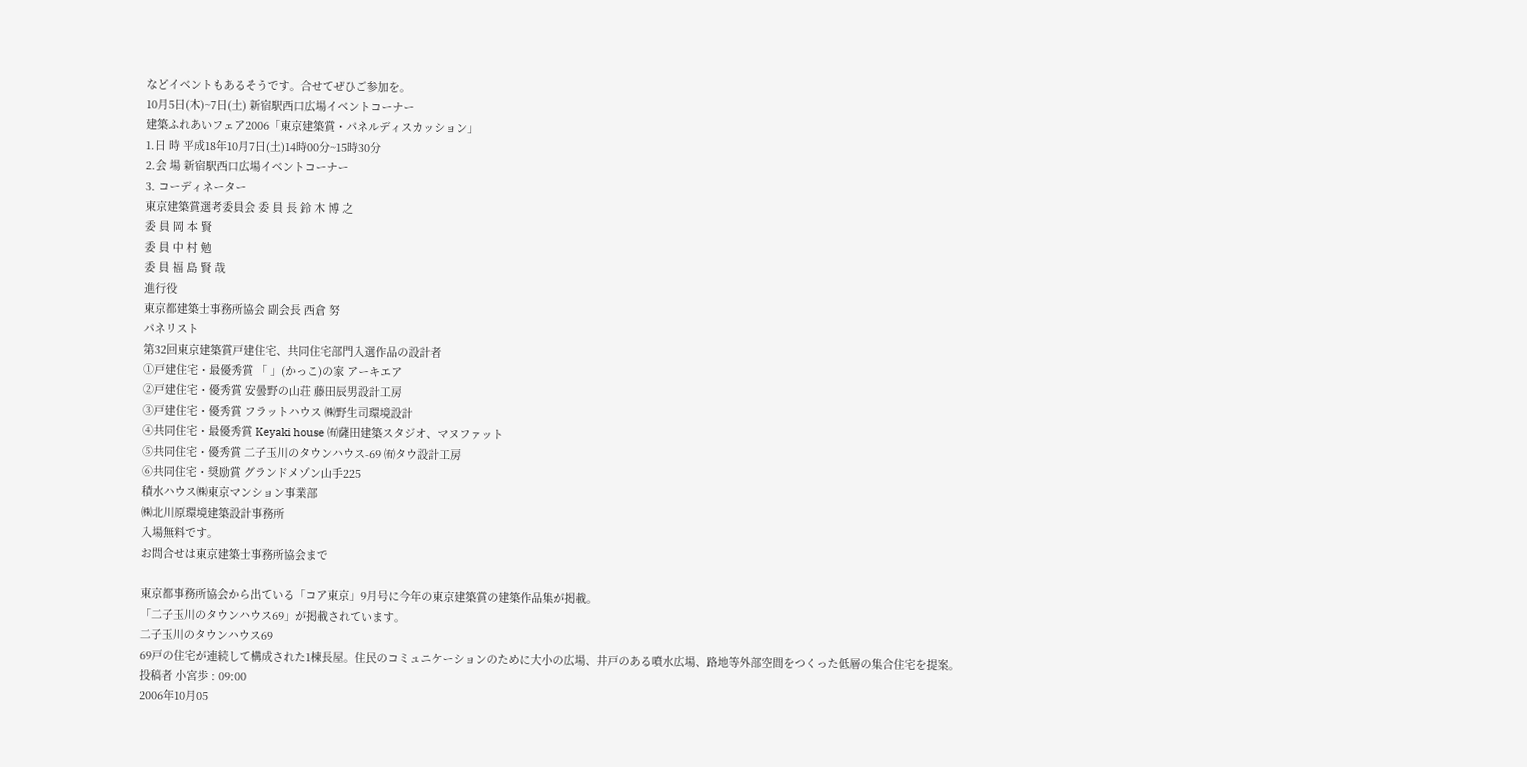などイベントもあるそうです。合せてぜひご参加を。
10月5日(木)~7日(土) 新宿駅西口広場イベントコーナー
建築ふれあいフェア2006「東京建築賞・パネルディスカッション」
1.日 時 平成18年10月7日(土)14時00分~15時30分
2.会 場 新宿駅西口広場イベントコーナー
3. コーディネーター
東京建築賞選考委員会 委 員 長 鈴 木 博 之
委 員 岡 本 賢
委 員 中 村 勉
委 員 福 島 賢 哉
進行役
東京都建築士事務所協会 副会長 西倉 努
パネリスト
第32回東京建築賞戸建住宅、共同住宅部門入選作品の設計者
①戸建住宅・最優秀賞 「 」(かっこ)の家 アーキエア
②戸建住宅・優秀賞 安曇野の山荘 藤田辰男設計工房
③戸建住宅・優秀賞 フラットハウス ㈱野生司環境設計
④共同住宅・最優秀賞 Keyaki house ㈲薩田建築スタジオ、マヌファット
⑤共同住宅・優秀賞 二子玉川のタウンハウス-69 ㈲タウ設計工房
⑥共同住宅・奨励賞 グランドメゾン山手225
積水ハウス㈱東京マンション事業部
㈱北川原環境建築設計事務所
入場無料です。
お問合せは東京建築士事務所協会まで

東京都事務所協会から出ている「コア東京」9月号に今年の東京建築賞の建築作品集が掲載。
「二子玉川のタウンハウス69」が掲載されています。
二子玉川のタウンハウス69
69戸の住宅が連続して構成された1棟長屋。住民のコミュニケーションのために大小の広場、井戸のある噴水広場、路地等外部空間をつくった低層の集合住宅を提案。
投稿者 小宮歩 : 09:00
2006年10月05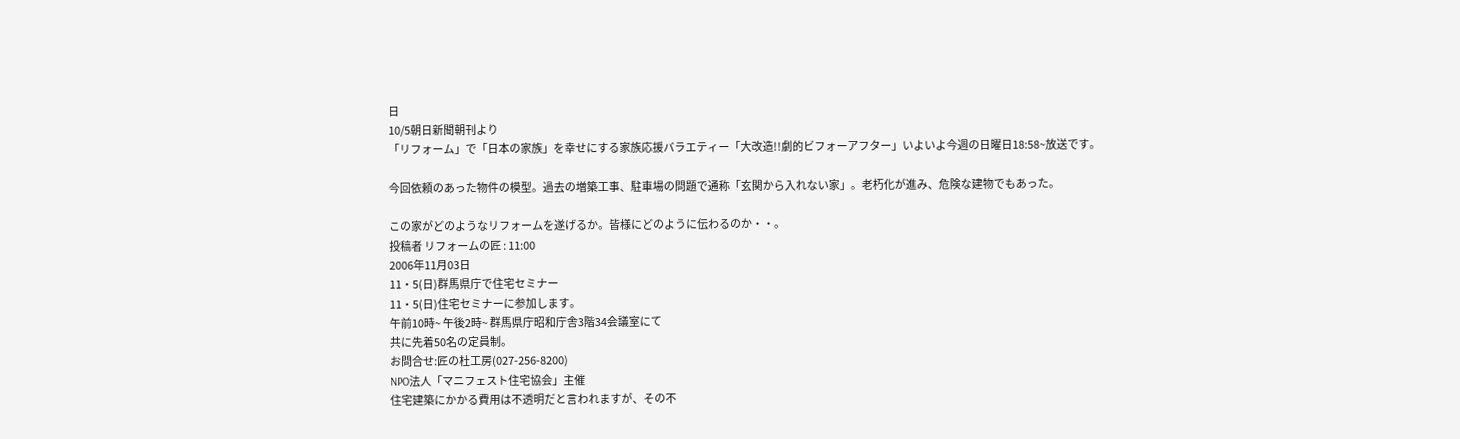日
10/5朝日新聞朝刊より
「リフォーム」で「日本の家族」を幸せにする家族応援バラエティー「大改造!!劇的ビフォーアフター」いよいよ今週の日曜日18:58~放送です。

今回依頼のあった物件の模型。過去の増築工事、駐車場の問題で通称「玄関から入れない家」。老朽化が進み、危険な建物でもあった。

この家がどのようなリフォームを遂げるか。皆様にどのように伝わるのか・・。
投稿者 リフォームの匠 : 11:00
2006年11月03日
11・5(日)群馬県庁で住宅セミナー
11・5(日)住宅セミナーに参加します。
午前10時~ 午後2時~ 群馬県庁昭和庁舎3階34会議室にて
共に先着50名の定員制。
お問合せ:匠の杜工房(027-256-8200)
NPO法人「マニフェスト住宅協会」主催
住宅建築にかかる費用は不透明だと言われますが、その不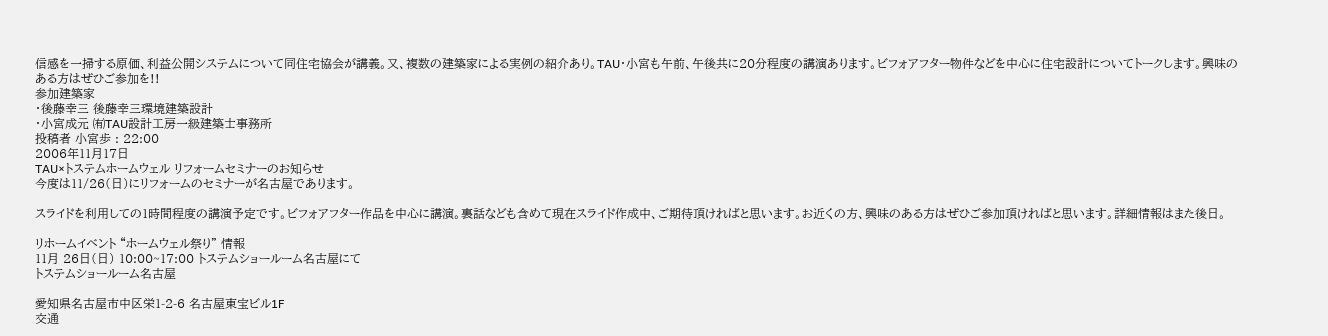信感を一掃する原価、利益公開システムについて同住宅協会が講義。又、複数の建築家による実例の紹介あり。TAU・小宮も午前、午後共に20分程度の講演あります。ビフォアフター物件などを中心に住宅設計についてトークします。興味のある方はぜひご参加を!!
参加建築家
・後藤幸三 後藤幸三環境建築設計
・小宮成元 ㈲TAU設計工房一級建築士事務所
投稿者 小宮歩 : 22:00
2006年11月17日
TAU×トステムホームウェル リフォームセミナーのお知らせ
今度は11/26(日)にリフォームのセミナーが名古屋であります。

スライドを利用しての1時間程度の講演予定です。ビフォアフター作品を中心に講演。裏話なども含めて現在スライド作成中、ご期待頂ければと思います。お近くの方、興味のある方はぜひご参加頂ければと思います。詳細情報はまた後日。

リホームイベント “ホームウェル祭り” 情報
11月 26日(日) 10:00~17:00 トステムショールーム名古屋にて
トステムショールーム名古屋

愛知県名古屋市中区栄1-2-6 名古屋東宝ビル1F
交通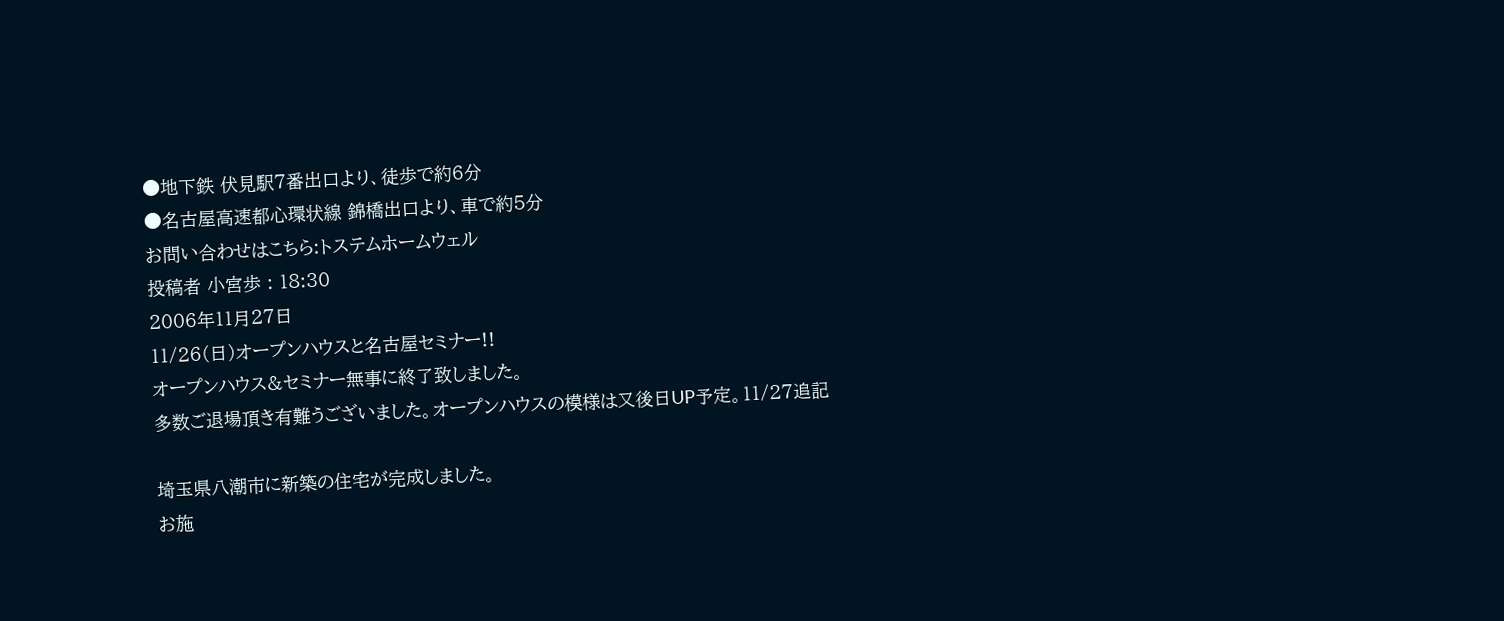●地下鉄 伏見駅7番出口より、徒歩で約6分
●名古屋高速都心環状線 錦橋出口より、車で約5分
お問い合わせはこちら:トステムホームウェル
投稿者 小宮歩 : 18:30
2006年11月27日
11/26(日)オープンハウスと名古屋セミナー!!
オープンハウス&セミナー無事に終了致しました。
多数ご退場頂き有難うございました。オープンハウスの模様は又後日UP予定。11/27追記

埼玉県八潮市に新築の住宅が完成しました。
お施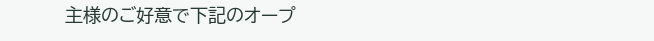主様のご好意で下記のオープ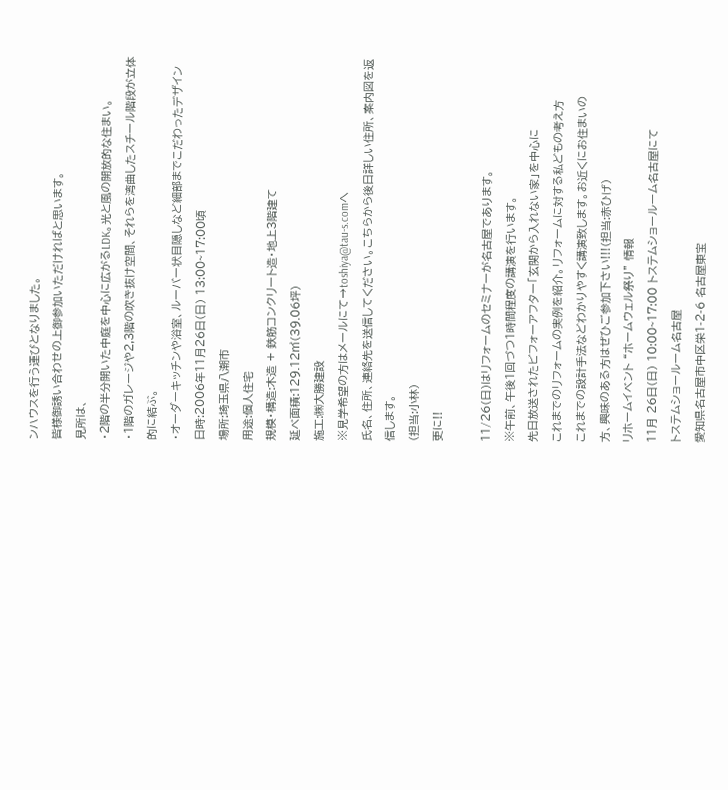ンハウスを行う運びとなりました。
皆様御誘い合わせの上御参加いただければと思います。
見所は、
・2階の半分開いた中庭を中心に広がるLDK。光と風の開放的な住まい。
・1階のガレージや2,3階の吹き抜け空間、それらを湾曲したスチール階段が立体的に結ぶ。
・オーダーキッチンや浴室、ルーバー状目隠しなど細部までこだわったデザイン
日時:2006年11月26日(日) 13:00~17:00頃
場所:埼玉県八潮市
用途:個人住宅
規模・構造:木造 + 鉄筋コンクリート造・地上3階建て
延べ面積:129.12㎡(39.06坪)
施工:㈱大勝建設
※見学希望の方はメールにて→toshiya@tau-s.comへ
氏名、住所、連絡先を送信してください。こちらから後日詳しい住所、案内図を返信します。
(担当:小林)
更に!!

11/26(日)はリフォームのセミナーが名古屋であります。
※午前、午後1回づつ1時間程度の講演を行います。
先日放送されたビフォーアフター「玄関から入れない家」を中心に
これまでのリフォームの実例を紹介。リフォームに対する私どもの考え方
これまでの設計手法などわかりやすく講演致します。お近くにお住まいの
方、興味のある方はぜひご参加下さい!!!(担当:赤ひげ)
リホームイベント “ホームウェル祭り” 情報
11月 26日(日) 10:00~17:00 トステムショールーム名古屋にて
トステムショールーム名古屋
愛知県名古屋市中区栄1-2-6 名古屋東宝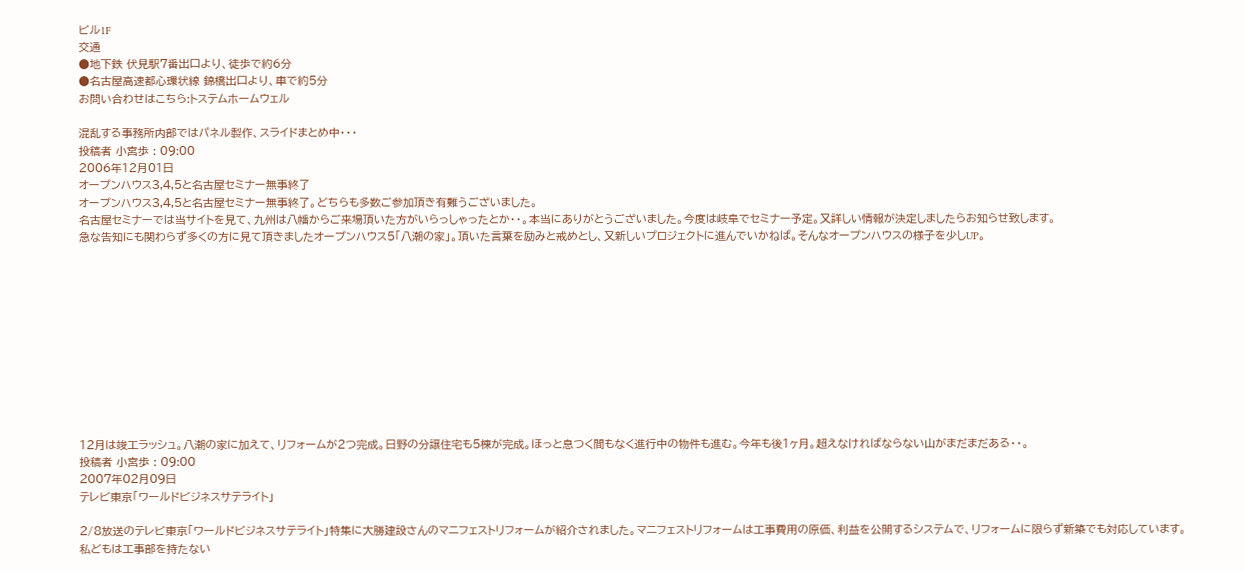ビル1F
交通
●地下鉄 伏見駅7番出口より、徒歩で約6分
●名古屋高速都心環状線 錦橋出口より、車で約5分
お問い合わせはこちら:トステムホームウェル

混乱する事務所内部ではパネル製作、スライドまとめ中・・・
投稿者 小宮歩 : 09:00
2006年12月01日
オープンハウス3,4,5と名古屋セミナー無事終了
オープンハウス3,4,5と名古屋セミナー無事終了。どちらも多数ご参加頂き有難うございました。
名古屋セミナーでは当サイトを見て、九州は八幡からご来場頂いた方がいらっしゃったとか・・。本当にありがとうございました。今度は岐阜でセミナー予定。又詳しい情報が決定しましたらお知らせ致します。
急な告知にも関わらず多くの方に見て頂きましたオープンハウス5「八潮の家」。頂いた言葉を励みと戒めとし、又新しいプロジェクトに進んでいかねば。そんなオープンハウスの様子を少しUP。











12月は竣工ラッシュ。八潮の家に加えて、リフォームが2つ完成。日野の分譲住宅も5棟が完成。ほっと息つく間もなく進行中の物件も進む。今年も後1ヶ月。超えなければならない山がまだまだある・・。
投稿者 小宮歩 : 09:00
2007年02月09日
テレビ東京「ワールドビジネスサテライト」

2/8放送のテレビ東京「ワールドビジネスサテライト」特集に大勝建設さんのマニフェストリフォームが紹介されました。マニフェストリフォームは工事費用の原価、利益を公開するシステムで、リフォームに限らず新築でも対応しています。
私どもは工事部を持たない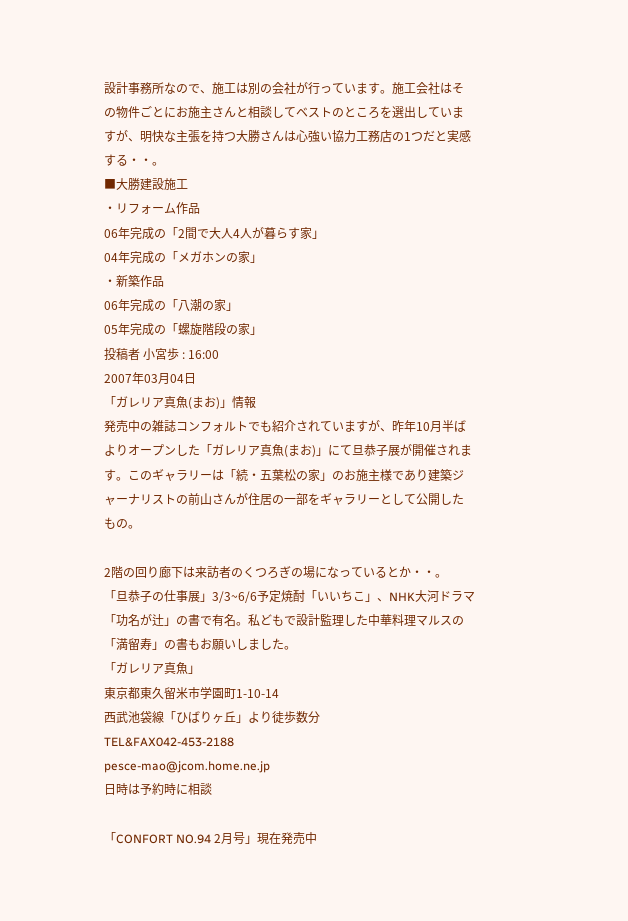設計事務所なので、施工は別の会社が行っています。施工会社はその物件ごとにお施主さんと相談してベストのところを選出していますが、明快な主張を持つ大勝さんは心強い協力工務店の1つだと実感する・・。
■大勝建設施工
・リフォーム作品
06年完成の「2間で大人4人が暮らす家」
04年完成の「メガホンの家」
・新築作品
06年完成の「八潮の家」
05年完成の「螺旋階段の家」
投稿者 小宮歩 : 16:00
2007年03月04日
「ガレリア真魚(まお)」情報
発売中の雑誌コンフォルトでも紹介されていますが、昨年10月半ばよりオープンした「ガレリア真魚(まお)」にて旦恭子展が開催されます。このギャラリーは「続・五葉松の家」のお施主様であり建築ジャーナリストの前山さんが住居の一部をギャラリーとして公開したもの。

2階の回り廊下は来訪者のくつろぎの場になっているとか・・。
「旦恭子の仕事展」3/3~6/6予定焼酎「いいちこ」、NHK大河ドラマ「功名が辻」の書で有名。私どもで設計監理した中華料理マルスの「満留寿」の書もお願いしました。
「ガレリア真魚」
東京都東久留米市学園町1-10-14
西武池袋線「ひばりヶ丘」より徒歩数分
TEL&FAX042-453-2188
pesce-mao@jcom.home.ne.jp
日時は予約時に相談

「CONFORT NO.94 2月号」現在発売中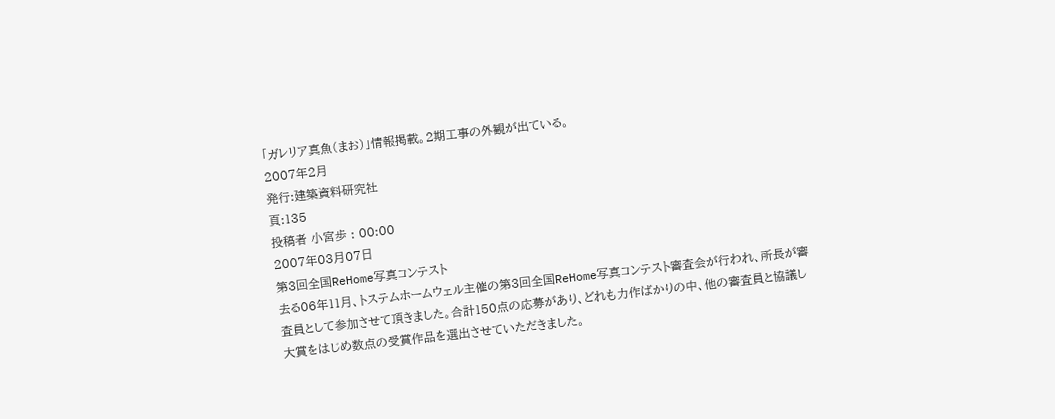「ガレリア真魚(まお)」情報掲載。2期工事の外観が出ている。
2007年2月
発行:建築資料研究社
頁:135
投稿者 小宮歩 : 00:00
2007年03月07日
第3回全国ReHome写真コンテスト
去る06年11月、トステムホームウェル主催の第3回全国ReHome写真コンテスト審査会が行われ、所長が審査員として参加させて頂きました。合計150点の応募があり、どれも力作ばかりの中、他の審査員と協議し大賞をはじめ数点の受賞作品を選出させていただきました。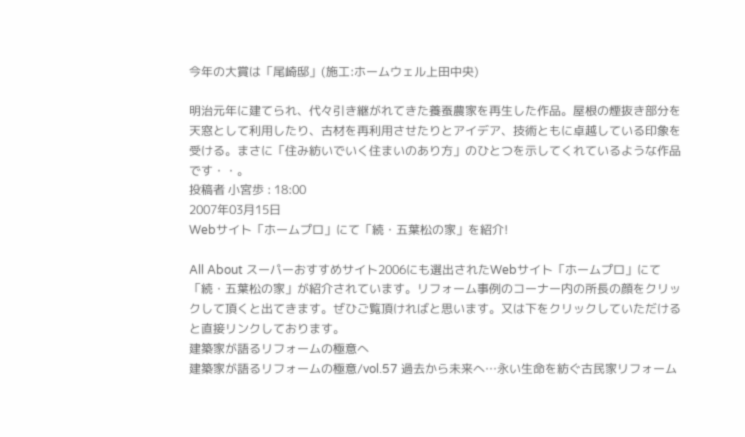今年の大賞は「尾崎邸」(施工:ホームウェル上田中央)

明治元年に建てられ、代々引き継がれてきた養蚕農家を再生した作品。屋根の煙抜き部分を天窓として利用したり、古材を再利用させたりとアイデア、技術ともに卓越している印象を受ける。まさに「住み紡いでいく住まいのあり方」のひとつを示してくれているような作品です・・。
投稿者 小宮歩 : 18:00
2007年03月15日
Webサイト「ホームプロ」にて「続・五葉松の家」を紹介!

All About スーパーおすすめサイト2006にも選出されたWebサイト「ホームプロ」にて「続・五葉松の家」が紹介されています。リフォーム事例のコーナー内の所長の顔をクリックして頂くと出てきます。ぜひご覧頂ければと思います。又は下をクリックしていただけると直接リンクしております。
建築家が語るリフォームの極意へ
建築家が語るリフォームの極意/vol.57 過去から未来へ…永い生命を紡ぐ古民家リフォーム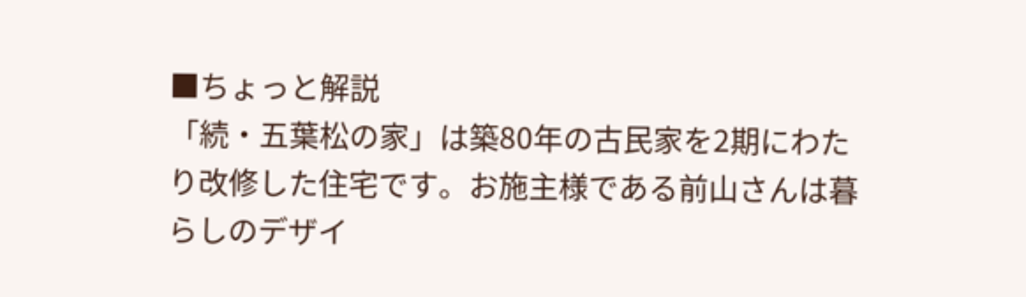■ちょっと解説
「続・五葉松の家」は築80年の古民家を2期にわたり改修した住宅です。お施主様である前山さんは暮らしのデザイ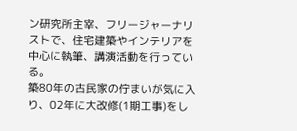ン研究所主宰、フリージャーナリストで、住宅建築やインテリアを中心に執筆、講演活動を行っている。
築80年の古民家の佇まいが気に入り、02年に大改修(1期工事)をし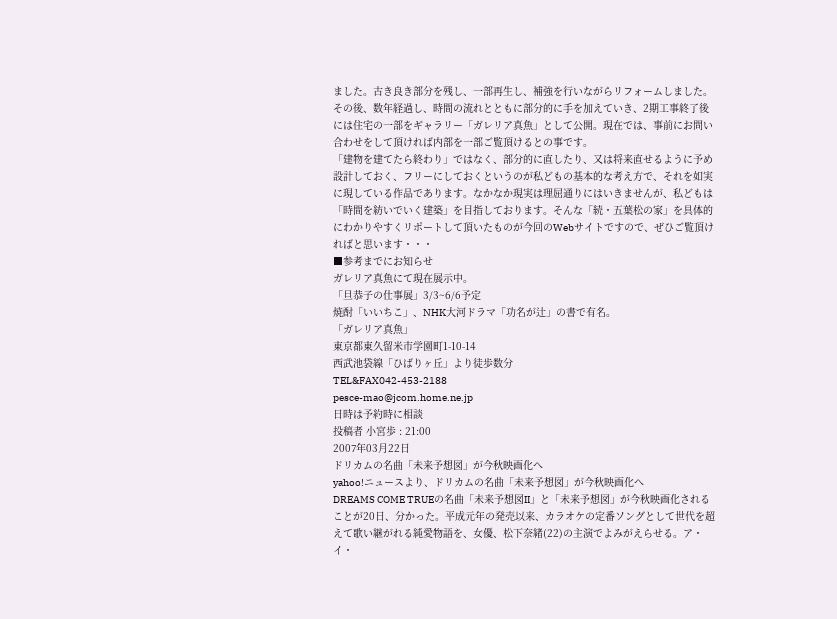ました。古き良き部分を残し、一部再生し、補強を行いながらリフォームしました。
その後、数年経過し、時間の流れとともに部分的に手を加えていき、2期工事終了後には住宅の一部をギャラリー「ガレリア真魚」として公開。現在では、事前にお問い合わせをして頂ければ内部を一部ご覧頂けるとの事です。
「建物を建てたら終わり」ではなく、部分的に直したり、又は将来直せるように予め設計しておく、フリーにしておくというのが私どもの基本的な考え方で、それを如実に現している作品であります。なかなか現実は理屈通りにはいきませんが、私どもは「時間を紡いでいく建築」を目指しております。そんな「続・五葉松の家」を具体的にわかりやすくリポートして頂いたものが今回のWebサイトですので、ぜひご覧頂ければと思います・・・
■参考までにお知らせ
ガレリア真魚にて現在展示中。
「旦恭子の仕事展」3/3~6/6予定
焼酎「いいちこ」、NHK大河ドラマ「功名が辻」の書で有名。
「ガレリア真魚」
東京都東久留米市学園町1-10-14
西武池袋線「ひばりヶ丘」より徒歩数分
TEL&FAX042-453-2188
pesce-mao@jcom.home.ne.jp
日時は予約時に相談
投稿者 小宮歩 : 21:00
2007年03月22日
ドリカムの名曲「未来予想図」が今秋映画化へ
yahoo!ニュースより、ドリカムの名曲「未来予想図」が今秋映画化へ
DREAMS COME TRUEの名曲「未来予想図II」と「未来予想図」が今秋映画化されることが20日、分かった。平成元年の発売以来、カラオケの定番ソングとして世代を超えて歌い継がれる純愛物語を、女優、松下奈緒(22)の主演でよみがえらせる。ア・イ・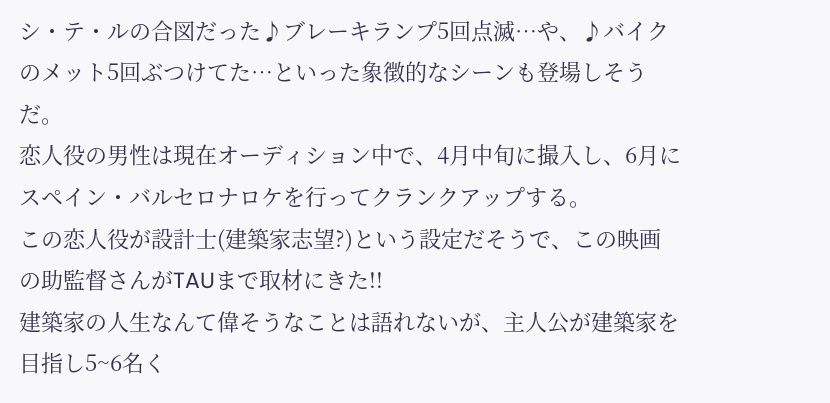シ・テ・ルの合図だった♪ブレーキランプ5回点滅…や、♪バイクのメット5回ぶつけてた…といった象徴的なシーンも登場しそうだ。
恋人役の男性は現在オーディション中で、4月中旬に撮入し、6月にスペイン・バルセロナロケを行ってクランクアップする。
この恋人役が設計士(建築家志望?)という設定だそうで、この映画の助監督さんがTAUまで取材にきた!!
建築家の人生なんて偉そうなことは語れないが、主人公が建築家を目指し5~6名く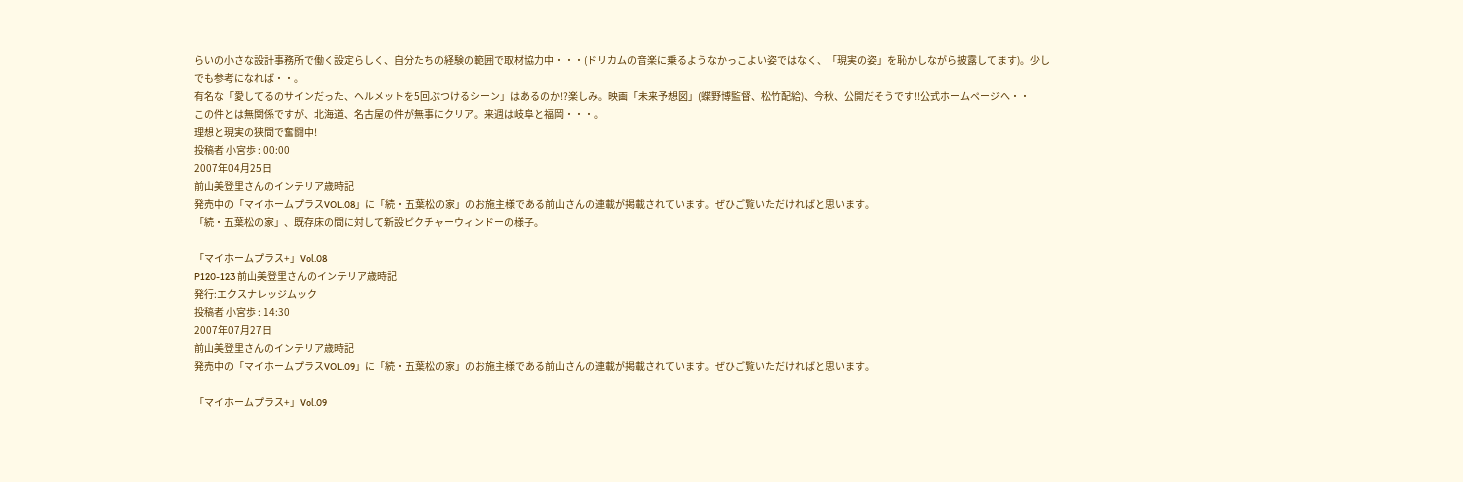らいの小さな設計事務所で働く設定らしく、自分たちの経験の範囲で取材協力中・・・(ドリカムの音楽に乗るようなかっこよい姿ではなく、「現実の姿」を恥かしながら披露してます)。少しでも参考になれば・・。
有名な「愛してるのサインだった、ヘルメットを5回ぶつけるシーン」はあるのか!?楽しみ。映画「未来予想図」(蝶野博監督、松竹配給)、今秋、公開だそうです!!公式ホームページへ・・
この件とは無関係ですが、北海道、名古屋の件が無事にクリア。来週は岐阜と福岡・・・。
理想と現実の狭間で奮闘中!
投稿者 小宮歩 : 00:00
2007年04月25日
前山美登里さんのインテリア歳時記
発売中の「マイホームプラスVOL.08」に「続・五葉松の家」のお施主様である前山さんの連載が掲載されています。ぜひご覧いただければと思います。
「続・五葉松の家」、既存床の間に対して新設ピクチャーウィンドーの様子。

「マイホームプラス+」Vol.08
P120-123 前山美登里さんのインテリア歳時記
発行:エクスナレッジムック
投稿者 小宮歩 : 14:30
2007年07月27日
前山美登里さんのインテリア歳時記
発売中の「マイホームプラスVOL.09」に「続・五葉松の家」のお施主様である前山さんの連載が掲載されています。ぜひご覧いただければと思います。

「マイホームプラス+」Vol.09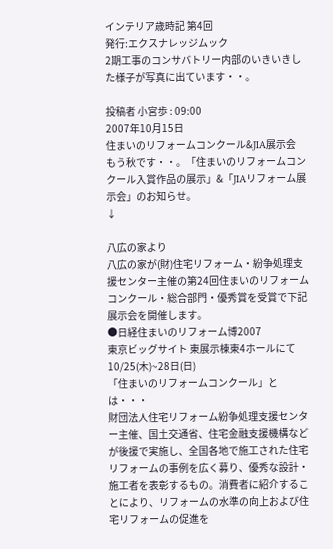インテリア歳時記 第4回
発行:エクスナレッジムック
2期工事のコンサバトリー内部のいきいきした様子が写真に出ています・・。

投稿者 小宮歩 : 09:00
2007年10月15日
住まいのリフォームコンクール&JIA展示会
もう秋です・・。「住まいのリフォームコンクール入賞作品の展示」&「JIAリフォーム展示会」のお知らせ。
↓

八広の家より
八広の家が(財)住宅リフォーム・紛争処理支援センター主催の第24回住まいのリフォームコンクール・総合部門・優秀賞を受賞で下記展示会を開催します。
●日経住まいのリフォーム博2007
東京ビッグサイト 東展示棟東4ホールにて
10/25(木)~28日(日)
「住まいのリフォームコンクール」とは・・・
財団法人住宅リフォーム紛争処理支援センター主催、国土交通省、住宅金融支援機構などが後援で実施し、全国各地で施工された住宅リフォームの事例を広く募り、優秀な設計・施工者を表彰するもの。消費者に紹介することにより、リフォームの水準の向上および住宅リフォームの促進を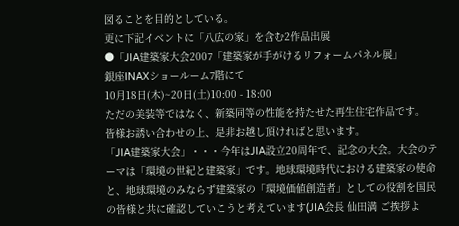図ることを目的としている。
更に下記イベントに「八広の家」を含む2作品出展
●「JIA建築家大会2007「建築家が手がけるリフォームパネル展」
銀座INAXショールーム7階にて
10月18日(木)~20日(土)10:00 - 18:00
ただの美装等ではなく、新築同等の性能を持たせた再生住宅作品です。
皆様お誘い合わせの上、是非お越し頂ければと思います。
「JIA建築家大会」・・・今年はJIA設立20周年で、記念の大会。大会のテーマは「環境の世紀と建築家」です。地球環境時代における建築家の使命と、地球環境のみならず建築家の「環境価値創造者」としての役割を国民の皆様と共に確認していこうと考えています(JIA会長 仙田満 ご挨拶よ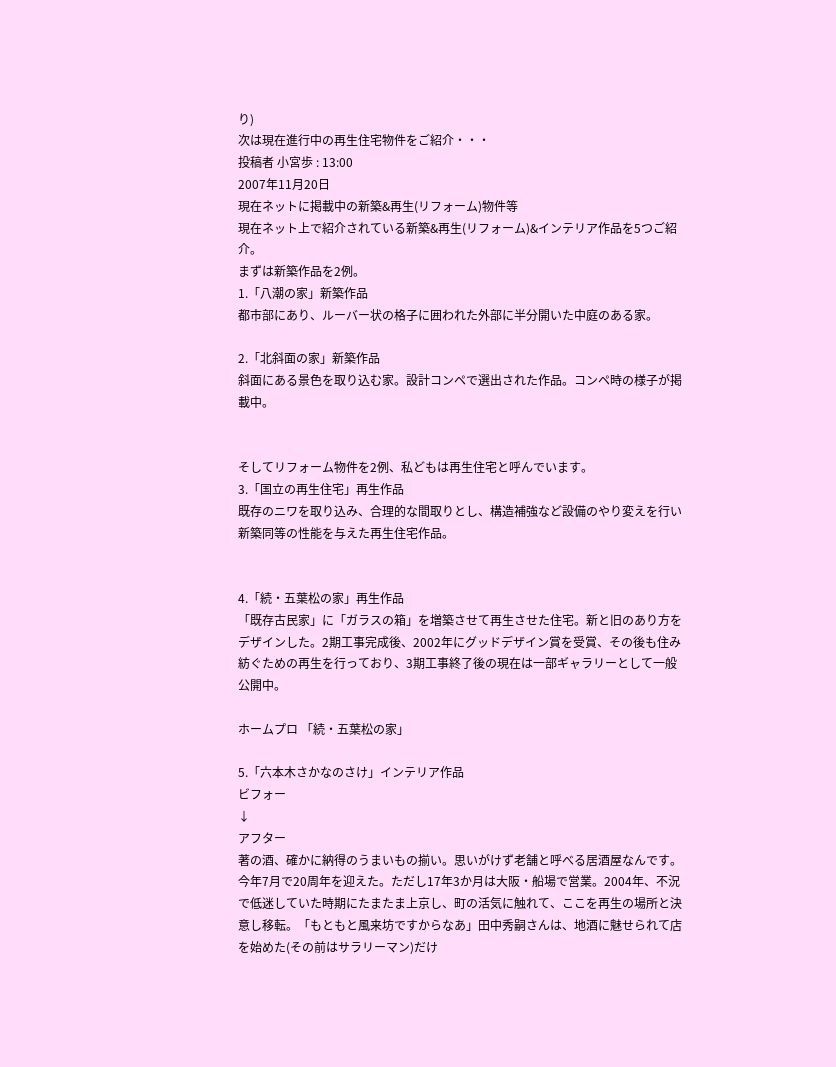り)
次は現在進行中の再生住宅物件をご紹介・・・
投稿者 小宮歩 : 13:00
2007年11月20日
現在ネットに掲載中の新築&再生(リフォーム)物件等
現在ネット上で紹介されている新築&再生(リフォーム)&インテリア作品を5つご紹介。
まずは新築作品を2例。
1.「八潮の家」新築作品
都市部にあり、ルーバー状の格子に囲われた外部に半分開いた中庭のある家。

2.「北斜面の家」新築作品
斜面にある景色を取り込む家。設計コンペで選出された作品。コンペ時の様子が掲載中。


そしてリフォーム物件を2例、私どもは再生住宅と呼んでいます。
3.「国立の再生住宅」再生作品
既存のニワを取り込み、合理的な間取りとし、構造補強など設備のやり変えを行い新築同等の性能を与えた再生住宅作品。


4.「続・五葉松の家」再生作品
「既存古民家」に「ガラスの箱」を増築させて再生させた住宅。新と旧のあり方をデザインした。2期工事完成後、2002年にグッドデザイン賞を受賞、その後も住み紡ぐための再生を行っており、3期工事終了後の現在は一部ギャラリーとして一般公開中。

ホームプロ 「続・五葉松の家」

5.「六本木さかなのさけ」インテリア作品
ビフォー
↓
アフター
著の酒、確かに納得のうまいもの揃い。思いがけず老舗と呼べる居酒屋なんです。
今年7月で20周年を迎えた。ただし17年3か月は大阪・船場で営業。2004年、不況で低迷していた時期にたまたま上京し、町の活気に触れて、ここを再生の場所と決意し移転。「もともと風来坊ですからなあ」田中秀嗣さんは、地酒に魅せられて店を始めた(その前はサラリーマン)だけ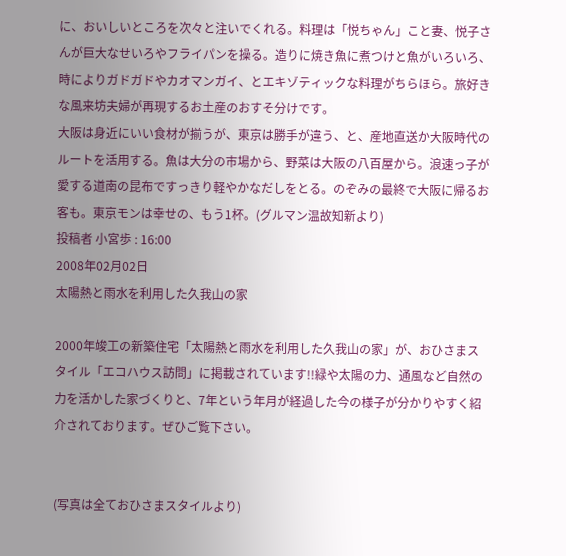に、おいしいところを次々と注いでくれる。料理は「悦ちゃん」こと妻、悦子さんが巨大なせいろやフライパンを操る。造りに焼き魚に煮つけと魚がいろいろ、時によりガドガドやカオマンガイ、とエキゾティックな料理がちらほら。旅好きな風来坊夫婦が再現するお土産のおすそ分けです。
大阪は身近にいい食材が揃うが、東京は勝手が違う、と、産地直送か大阪時代のルートを活用する。魚は大分の市場から、野菜は大阪の八百屋から。浪速っ子が愛する道南の昆布ですっきり軽やかなだしをとる。のぞみの最終で大阪に帰るお客も。東京モンは幸せの、もう1杯。(グルマン温故知新より)
投稿者 小宮歩 : 16:00
2008年02月02日
太陽熱と雨水を利用した久我山の家

2000年竣工の新築住宅「太陽熱と雨水を利用した久我山の家」が、おひさまスタイル「エコハウス訪問」に掲載されています!!緑や太陽の力、通風など自然の力を活かした家づくりと、7年という年月が経過した今の様子が分かりやすく紹介されております。ぜひご覧下さい。


(写真は全ておひさまスタイルより)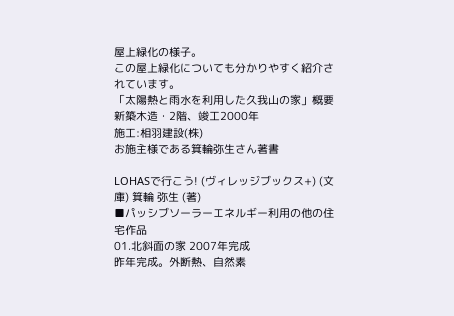屋上緑化の様子。
この屋上緑化についても分かりやすく紹介されています。
「太陽熱と雨水を利用した久我山の家」概要
新築木造・2階、竣工2000年
施工:相羽建設(株)
お施主様である箕輪弥生さん著書

LOHASで行こう! (ヴィレッジブックス+) (文庫) 箕輪 弥生 (著)
■パッシブソーラーエネルギー利用の他の住宅作品
01.北斜面の家 2007年完成
昨年完成。外断熱、自然素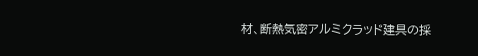材、断熱気密アルミクラッド建具の採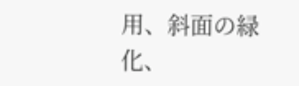用、斜面の緑化、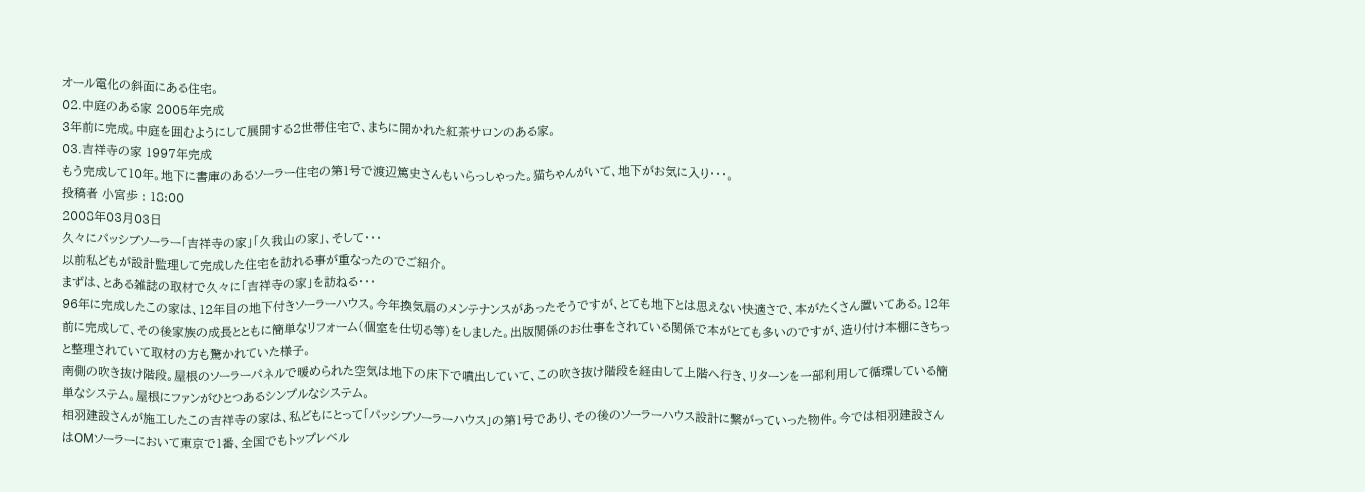オール電化の斜面にある住宅。
02.中庭のある家 2005年完成
3年前に完成。中庭を囲むようにして展開する2世帯住宅で、まちに開かれた紅茶サロンのある家。
03.吉祥寺の家 1997年完成
もう完成して10年。地下に書庫のあるソーラー住宅の第1号で渡辺篤史さんもいらっしゃった。猫ちゃんがいて、地下がお気に入り・・・。
投稿者 小宮歩 : 18:00
2008年03月03日
久々にパッシブソーラー「吉祥寺の家」「久我山の家」、そして・・・
以前私どもが設計監理して完成した住宅を訪れる事が重なったのでご紹介。
まずは、とある雑誌の取材で久々に「吉祥寺の家」を訪ねる・・・
96年に完成したこの家は、12年目の地下付きソーラーハウス。今年換気扇のメンテナンスがあったそうですが、とても地下とは思えない快適さで、本がたくさん置いてある。12年前に完成して、その後家族の成長とともに簡単なリフォーム(個室を仕切る等)をしました。出版関係のお仕事をされている関係で本がとても多いのですが、造り付け本棚にきちっと整理されていて取材の方も驚かれていた様子。
南側の吹き抜け階段。屋根のソーラーパネルで暖められた空気は地下の床下で噴出していて、この吹き抜け階段を経由して上階へ行き、リターンを一部利用して循環している簡単なシステム。屋根にファンがひとつあるシンプルなシステム。
相羽建設さんが施工したこの吉祥寺の家は、私どもにとって「パッシブソーラーハウス」の第1号であり、その後のソーラーハウス設計に繋がっていった物件。今では相羽建設さんはOMソーラーにおいて東京で1番、全国でもトップレベル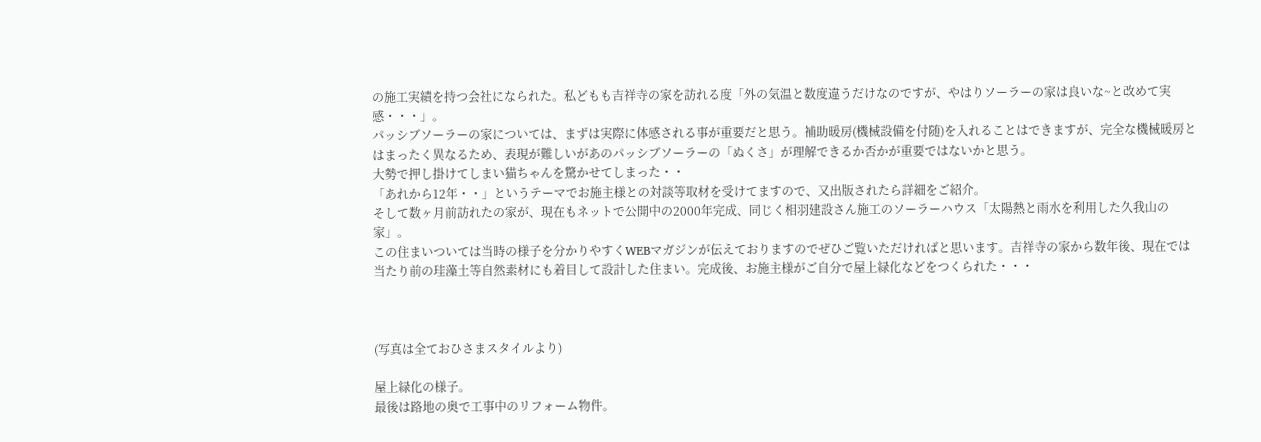の施工実績を持つ会社になられた。私どもも吉祥寺の家を訪れる度「外の気温と数度違うだけなのですが、やはりソーラーの家は良いな~と改めて実感・・・」。
パッシブソーラーの家については、まずは実際に体感される事が重要だと思う。補助暖房(機械設備を付随)を入れることはできますが、完全な機械暖房とはまったく異なるため、表現が難しいがあのパッシブソーラーの「ぬくさ」が理解できるか否かが重要ではないかと思う。
大勢で押し掛けてしまい猫ちゃんを驚かせてしまった・・
「あれから12年・・」というテーマでお施主様との対談等取材を受けてますので、又出版されたら詳細をご紹介。
そして数ヶ月前訪れたの家が、現在もネットで公開中の2000年完成、同じく相羽建設さん施工のソーラーハウス「太陽熱と雨水を利用した久我山の家」。
この住まいついては当時の様子を分かりやすくWEBマガジンが伝えておりますのでぜひご覧いただければと思います。吉祥寺の家から数年後、現在では当たり前の珪藻土等自然素材にも着目して設計した住まい。完成後、お施主様がご自分で屋上緑化などをつくられた・・・



(写真は全ておひさまスタイルより)

屋上緑化の様子。
最後は路地の奥で工事中のリフォーム物件。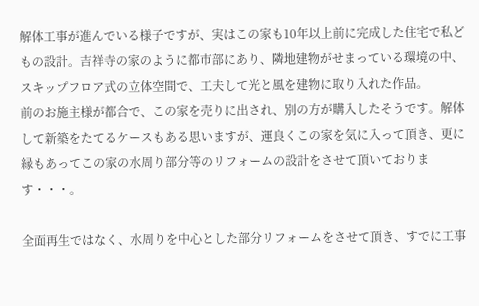解体工事が進んでいる様子ですが、実はこの家も10年以上前に完成した住宅で私どもの設計。吉祥寺の家のように都市部にあり、隣地建物がせまっている環境の中、スキップフロア式の立体空間で、工夫して光と風を建物に取り入れた作品。
前のお施主様が都合で、この家を売りに出され、別の方が購入したそうです。解体して新築をたてるケースもある思いますが、運良くこの家を気に入って頂き、更に縁もあってこの家の水周り部分等のリフォームの設計をさせて頂いております・・・。

全面再生ではなく、水周りを中心とした部分リフォームをさせて頂き、すでに工事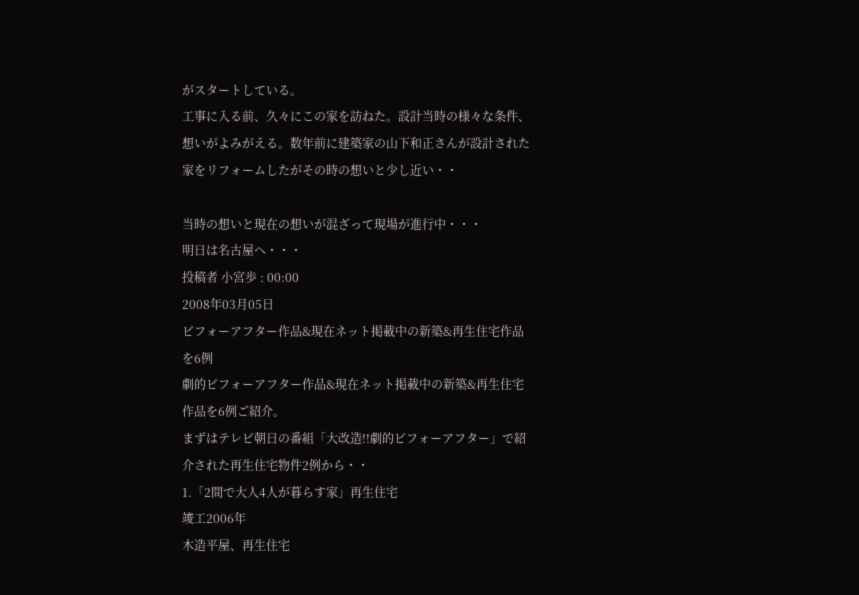がスタートしている。
工事に入る前、久々にこの家を訪ねた。設計当時の様々な条件、想いがよみがえる。数年前に建築家の山下和正さんが設計された家をリフォームしたがその時の想いと少し近い・・

当時の想いと現在の想いが混ざって現場が進行中・・・
明日は名古屋へ・・・
投稿者 小宮歩 : 00:00
2008年03月05日
ビフォーアフター作品&現在ネット掲載中の新築&再生住宅作品を6例
劇的ビフォーアフター作品&現在ネット掲載中の新築&再生住宅作品を6例ご紹介。
まずはテレビ朝日の番組「大改造!!劇的ビフォーアフター」で紹介された再生住宅物件2例から・・
1.「2間で大人4人が暮らす家」再生住宅
竣工2006年
木造平屋、再生住宅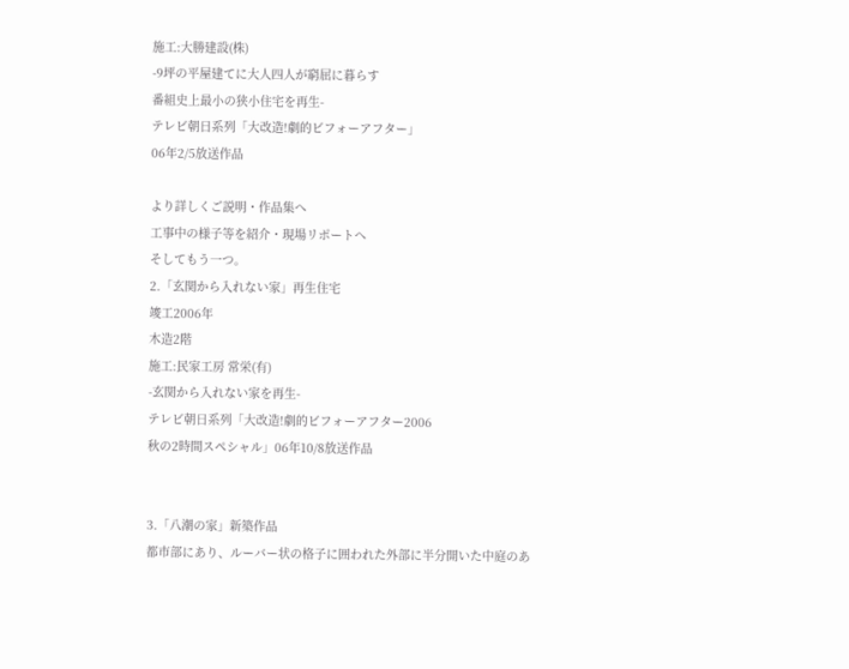施工:大勝建設(株)
-9坪の平屋建てに大人四人が窮屈に暮らす
番組史上最小の狭小住宅を再生-
テレビ朝日系列「大改造!劇的ビフォーアフター」
06年2/5放送作品

より詳しくご説明・作品集へ
工事中の様子等を紹介・現場リポートへ
そしてもう一つ。
2.「玄関から入れない家」再生住宅
竣工2006年
木造2階
施工:民家工房 常栄(有)
-玄関から入れない家を再生-
テレビ朝日系列「大改造!劇的ビフォーアフター2006
秋の2時間スペシャル」06年10/8放送作品


3.「八潮の家」新築作品
都市部にあり、ルーバー状の格子に囲われた外部に半分開いた中庭のあ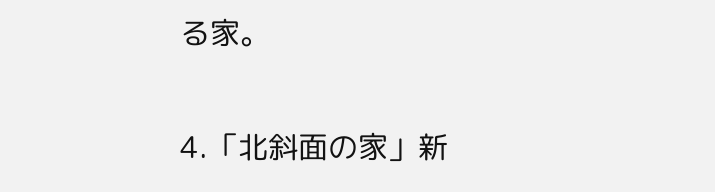る家。

4.「北斜面の家」新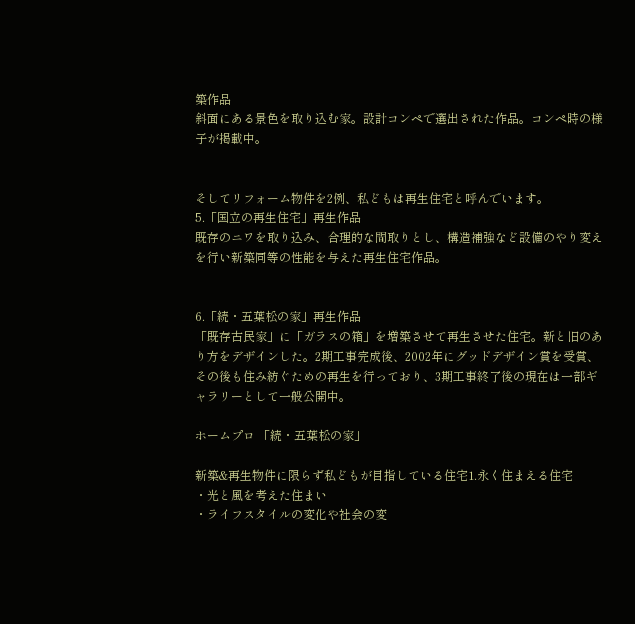築作品
斜面にある景色を取り込む家。設計コンペで選出された作品。コンペ時の様子が掲載中。


そしてリフォーム物件を2例、私どもは再生住宅と呼んでいます。
5.「国立の再生住宅」再生作品
既存のニワを取り込み、合理的な間取りとし、構造補強など設備のやり変えを行い新築同等の性能を与えた再生住宅作品。


6.「続・五葉松の家」再生作品
「既存古民家」に「ガラスの箱」を増築させて再生させた住宅。新と旧のあり方をデザインした。2期工事完成後、2002年にグッドデザイン賞を受賞、その後も住み紡ぐための再生を行っており、3期工事終了後の現在は一部ギャラリーとして一般公開中。

ホームプロ 「続・五葉松の家」

新築&再生物件に限らず私どもが目指している住宅1.永く住まえる住宅
・光と風を考えた住まい
・ライフスタイルの変化や社会の変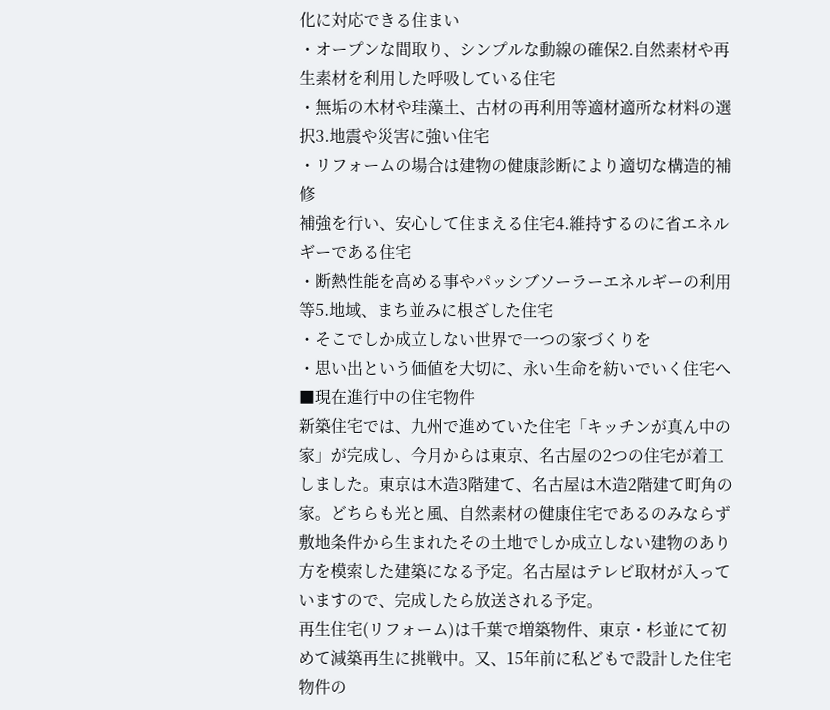化に対応できる住まい
・オープンな間取り、シンプルな動線の確保2.自然素材や再生素材を利用した呼吸している住宅
・無垢の木材や珪藻土、古材の再利用等適材適所な材料の選択3.地震や災害に強い住宅
・リフォームの場合は建物の健康診断により適切な構造的補修
補強を行い、安心して住まえる住宅4.維持するのに省エネルギーである住宅
・断熱性能を高める事やパッシブソーラーエネルギーの利用等5.地域、まち並みに根ざした住宅
・そこでしか成立しない世界で一つの家づくりを
・思い出という価値を大切に、永い生命を紡いでいく住宅へ
■現在進行中の住宅物件
新築住宅では、九州で進めていた住宅「キッチンが真ん中の家」が完成し、今月からは東京、名古屋の2つの住宅が着工しました。東京は木造3階建て、名古屋は木造2階建て町角の家。どちらも光と風、自然素材の健康住宅であるのみならず敷地条件から生まれたその土地でしか成立しない建物のあり方を模索した建築になる予定。名古屋はテレビ取材が入っていますので、完成したら放送される予定。
再生住宅(リフォーム)は千葉で増築物件、東京・杉並にて初めて減築再生に挑戦中。又、15年前に私どもで設計した住宅物件の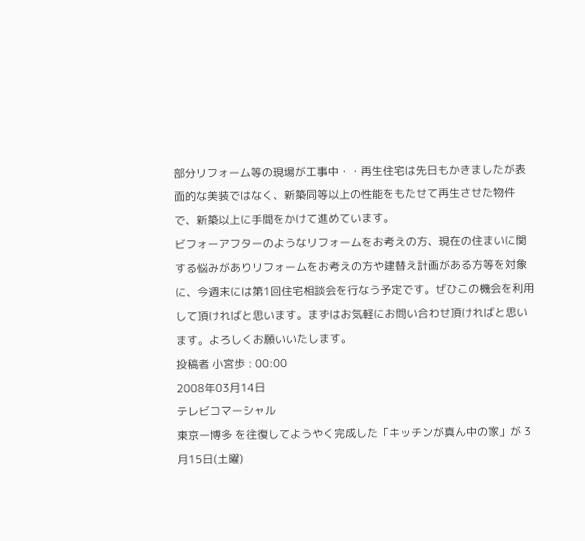部分リフォーム等の現場が工事中・・再生住宅は先日もかきましたが表面的な美装ではなく、新築同等以上の性能をもたせて再生させた物件で、新築以上に手間をかけて進めています。
ビフォーアフターのようなリフォームをお考えの方、現在の住まいに関する悩みがありリフォームをお考えの方や建替え計画がある方等を対象に、今週末には第1回住宅相談会を行なう予定です。ぜひこの機会を利用して頂ければと思います。まずはお気軽にお問い合わせ頂ければと思います。よろしくお願いいたします。
投稿者 小宮歩 : 00:00
2008年03月14日
テレビコマーシャル
東京ー博多 を往復してようやく完成した「キッチンが真ん中の家」が 3月15日(土曜)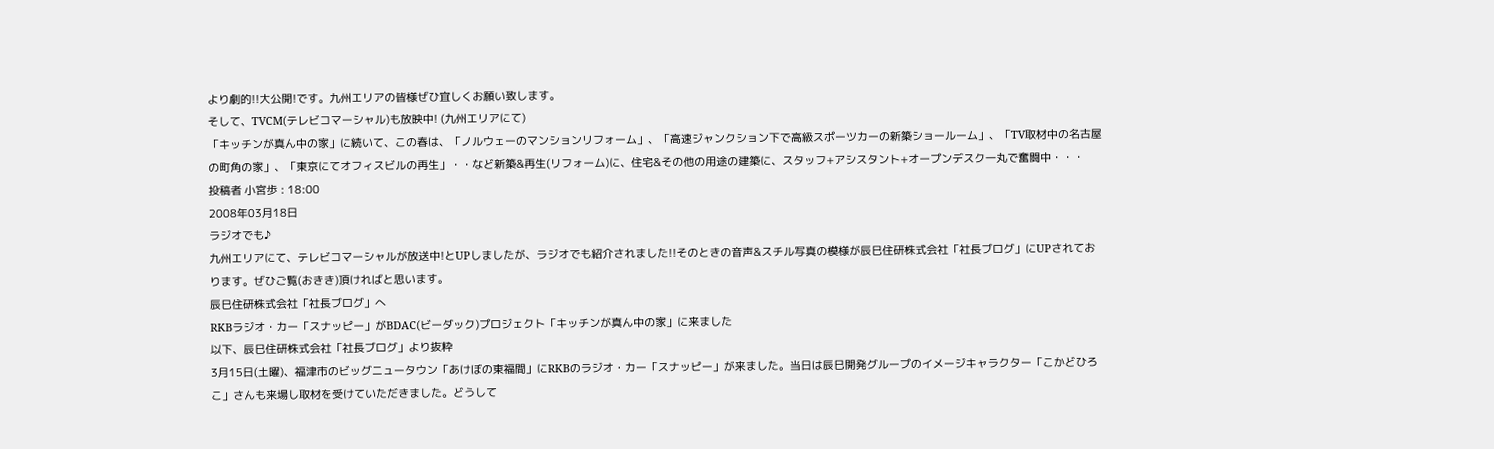より劇的!!大公開!です。九州エリアの皆様ぜひ宜しくお願い致します。
そして、TVCM(テレビコマーシャル)も放映中! (九州エリアにて)
「キッチンが真ん中の家」に続いて、この春は、「ノルウェーのマンションリフォーム」、「高速ジャンクション下で高級スポーツカーの新築ショールーム」、「TV取材中の名古屋の町角の家」、「東京にてオフィスビルの再生」・・など新築&再生(リフォーム)に、住宅&その他の用途の建築に、スタッフ+アシスタント+オープンデスク一丸で奮闘中・・・
投稿者 小宮歩 : 18:00
2008年03月18日
ラジオでも♪
九州エリアにて、テレビコマーシャルが放送中!とUPしましたが、ラジオでも紹介されました!!そのときの音声&スチル写真の模様が辰巳住研株式会社「社長ブログ」にUPされております。ぜひご覧(おきき)頂ければと思います。
辰巳住研株式会社「社長ブログ」へ
RKBラジオ・カー「スナッピー」がBDAC(ビーダック)プロジェクト「キッチンが真ん中の家」に来ました
以下、辰巳住研株式会社「社長ブログ」より抜粋
3月15日(土曜)、福津市のビッグニュータウン「あけぼの東福間」にRKBのラジオ・カー「スナッピー」が来ました。当日は辰巳開発グループのイメージキャラクター「こかどひろこ」さんも来場し取材を受けていただきました。どうして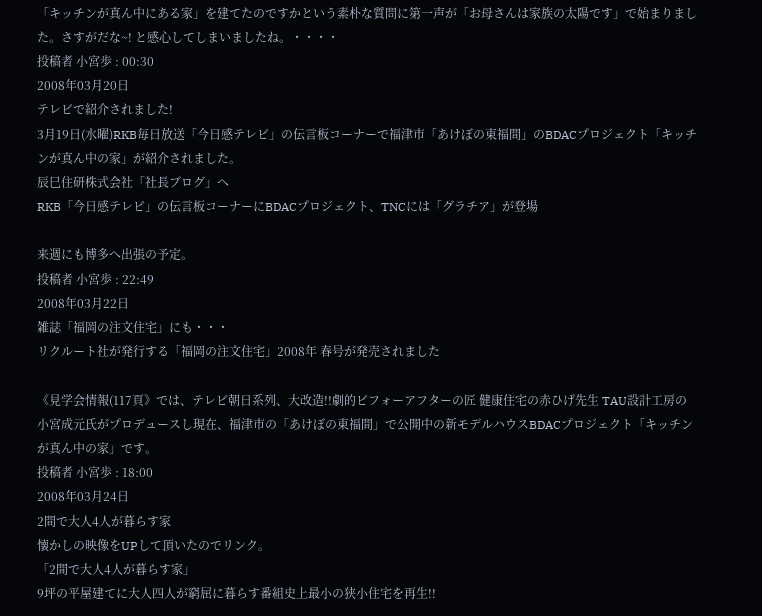「キッチンが真ん中にある家」を建てたのですかという素朴な質問に第一声が「お母さんは家族の太陽です」で始まりました。さすがだな~! と感心してしまいましたね。・・・・
投稿者 小宮歩 : 00:30
2008年03月20日
テレビで紹介されました!
3月19日(水曜)RKB毎日放送「今日感テレビ」の伝言板コーナーで福津市「あけぼの東福間」のBDACプロジェクト「キッチンが真ん中の家」が紹介されました。
辰巳住研株式会社「社長ブログ」へ
RKB「今日感テレビ」の伝言板コーナーにBDACプロジェクト、TNCには「グラチア」が登場

来週にも博多へ出張の予定。
投稿者 小宮歩 : 22:49
2008年03月22日
雑誌「福岡の注文住宅」にも・・・
リクルート社が発行する「福岡の注文住宅」2008年 春号が発売されました

《見学会情報(117頁》では、テレビ朝日系列、大改造!!劇的ビフォーアフターの匠 健康住宅の赤ひげ先生 TAU設計工房の小宮成元氏がプロデュースし現在、福津市の「あけぼの東福間」で公開中の新モデルハウスBDACプロジェクト「キッチンが真ん中の家」です。
投稿者 小宮歩 : 18:00
2008年03月24日
2間で大人4人が暮らす家
懐かしの映像をUPして頂いたのでリンク。
「2間で大人4人が暮らす家」
9坪の平屋建てに大人四人が窮屈に暮らす番組史上最小の狭小住宅を再生!!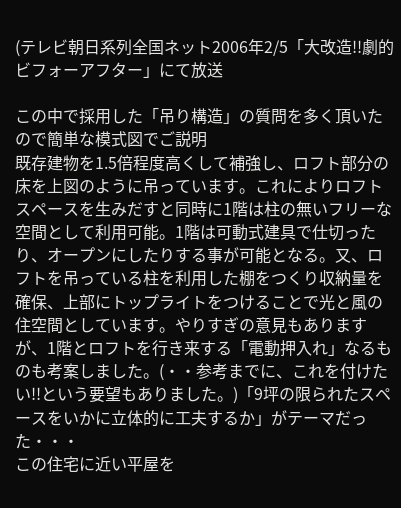(テレビ朝日系列全国ネット2006年2/5「大改造!!劇的ビフォーアフター」にて放送

この中で採用した「吊り構造」の質問を多く頂いたので簡単な模式図でご説明
既存建物を1.5倍程度高くして補強し、ロフト部分の床を上図のように吊っています。これによりロフトスペースを生みだすと同時に1階は柱の無いフリーな空間として利用可能。1階は可動式建具で仕切ったり、オープンにしたりする事が可能となる。又、ロフトを吊っている柱を利用した棚をつくり収納量を確保、上部にトップライトをつけることで光と風の住空間としています。やりすぎの意見もありますが、1階とロフトを行き来する「電動押入れ」なるものも考案しました。(・・参考までに、これを付けたい!!という要望もありました。)「9坪の限られたスペースをいかに立体的に工夫するか」がテーマだった・・・
この住宅に近い平屋を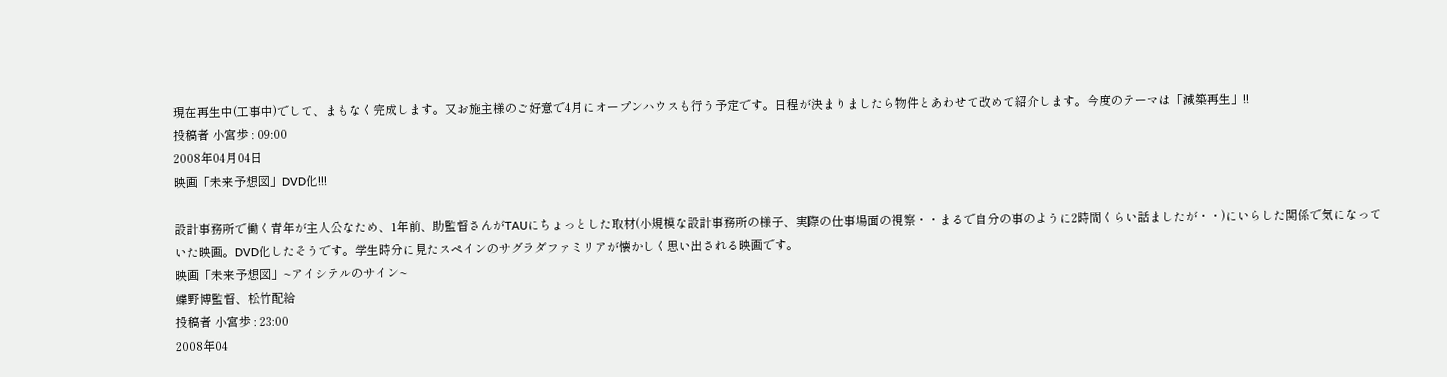現在再生中(工事中)でして、まもなく完成します。又お施主様のご好意で4月にオープンハウスも行う予定です。日程が決まりましたら物件とあわせて改めて紹介します。今度のテーマは「減築再生」!!
投稿者 小宮歩 : 09:00
2008年04月04日
映画「未来予想図」DVD化!!!

設計事務所で働く青年が主人公なため、1年前、助監督さんがTAUにちょっとした取材(小規模な設計事務所の様子、実際の仕事場面の視察・・まるで自分の事のように2時間くらい話ましたが・・)にいらした関係で気になっていた映画。DVD化したそうです。学生時分に見たスペインのサグラダファミリアが懐かしく思い出される映画です。
映画「未来予想図」~アイシテルのサイン~
蝶野博監督、松竹配給
投稿者 小宮歩 : 23:00
2008年04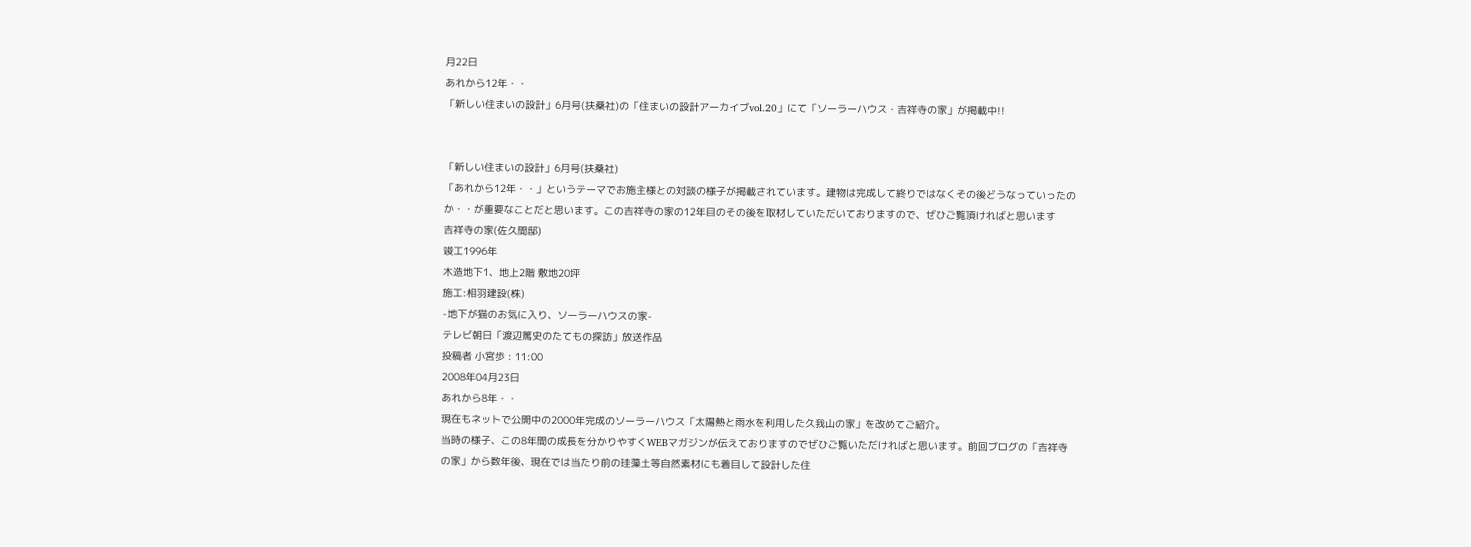月22日
あれから12年・・
「新しい住まいの設計」6月号(扶桑社)の「住まいの設計アーカイブvol.20」にて「ソーラーハウス・吉祥寺の家」が掲載中!!


「新しい住まいの設計」6月号(扶桑社)
「あれから12年・・」というテーマでお施主様との対談の様子が掲載されています。建物は完成して終りではなくその後どうなっていったのか・・が重要なことだと思います。この吉祥寺の家の12年目のその後を取材していただいておりますので、ぜひご覧頂ければと思います
吉祥寺の家(佐久間邸)
竣工1996年
木造地下1、地上2階 敷地20坪
施工:相羽建設(株)
-地下が猫のお気に入り、ソーラーハウスの家-
テレビ朝日「渡辺篤史のたてもの探訪」放送作品
投稿者 小宮歩 : 11:00
2008年04月23日
あれから8年・・
現在もネットで公開中の2000年完成のソーラーハウス「太陽熱と雨水を利用した久我山の家」を改めてご紹介。
当時の様子、この8年間の成長を分かりやすくWEBマガジンが伝えておりますのでぜひご覧いただければと思います。前回ブログの「吉祥寺の家」から数年後、現在では当たり前の珪藻土等自然素材にも着目して設計した住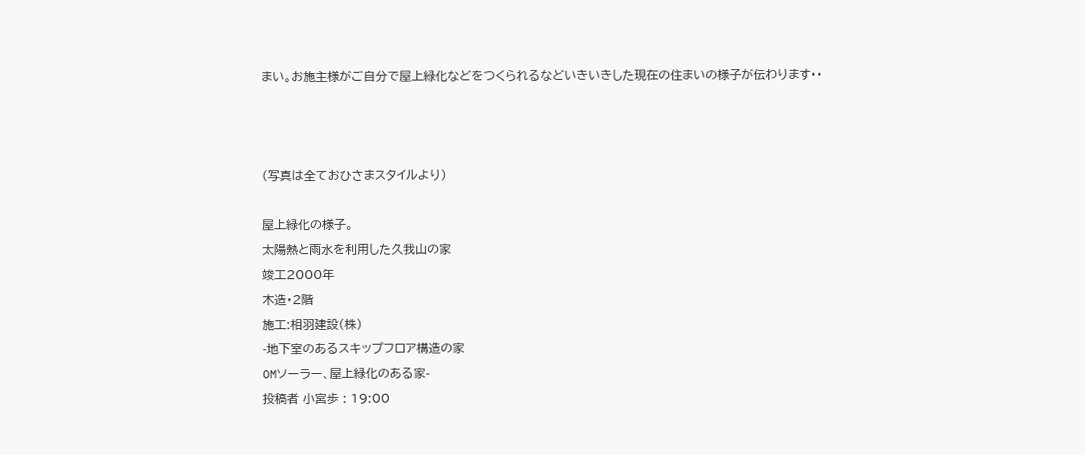まい。お施主様がご自分で屋上緑化などをつくられるなどいきいきした現在の住まいの様子が伝わります・・



(写真は全ておひさまスタイルより)

屋上緑化の様子。
太陽熱と雨水を利用した久我山の家
竣工2000年
木造・2階
施工:相羽建設(株)
-地下室のあるスキップフロア構造の家
OMソーラー、屋上緑化のある家-
投稿者 小宮歩 : 19:00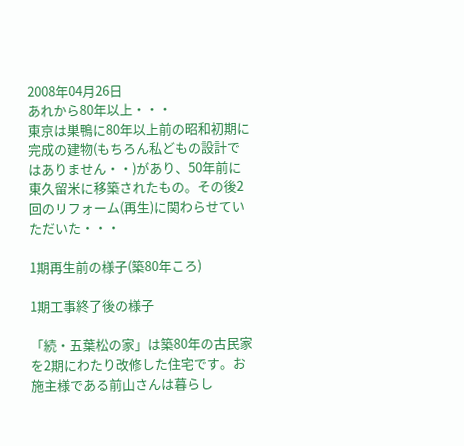2008年04月26日
あれから80年以上・・・
東京は巣鴨に80年以上前の昭和初期に完成の建物(もちろん私どもの設計ではありません・・)があり、50年前に東久留米に移築されたもの。その後2回のリフォーム(再生)に関わらせていただいた・・・

1期再生前の様子(築80年ころ)

1期工事終了後の様子

「続・五葉松の家」は築80年の古民家を2期にわたり改修した住宅です。お施主様である前山さんは暮らし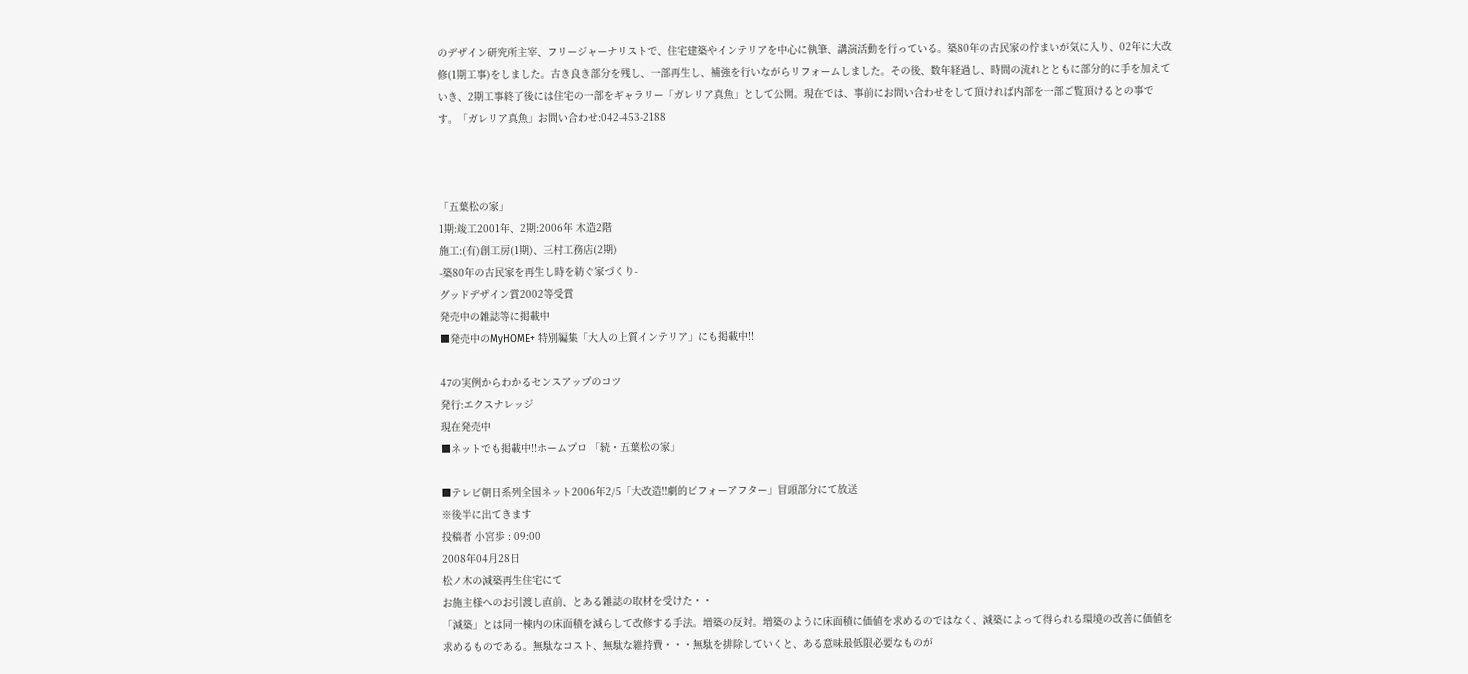のデザイン研究所主宰、フリージャーナリストで、住宅建築やインテリアを中心に執筆、講演活動を行っている。築80年の古民家の佇まいが気に入り、02年に大改修(1期工事)をしました。古き良き部分を残し、一部再生し、補強を行いながらリフォームしました。その後、数年経過し、時間の流れとともに部分的に手を加えていき、2期工事終了後には住宅の一部をギャラリー「ガレリア真魚」として公開。現在では、事前にお問い合わせをして頂ければ内部を一部ご覧頂けるとの事です。「ガレリア真魚」お問い合わせ:042-453-2188



「五葉松の家」
1期:竣工2001年、2期:2006年 木造2階
施工:(有)創工房(1期)、三村工務店(2期)
-築80年の古民家を再生し時を紡ぐ家づくり-
グッドデザイン賞2002等受賞
発売中の雑誌等に掲載中
■発売中のMyHOME+ 特別編集「大人の上質インテリア」にも掲載中!!

47の実例からわかるセンスアップのコツ
発行:エクスナレッジ
現在発売中
■ネットでも掲載中!!ホームプロ 「続・五葉松の家」

■テレビ朝日系列全国ネット2006年2/5「大改造!!劇的ビフォーアフター」冒頭部分にて放送
※後半に出てきます
投稿者 小宮歩 : 09:00
2008年04月28日
松ノ木の減築再生住宅にて
お施主様へのお引渡し直前、とある雑誌の取材を受けた・・
「減築」とは同一棟内の床面積を減らして改修する手法。増築の反対。増築のように床面積に価値を求めるのではなく、減築によって得られる環境の改善に価値を求めるものである。無駄なコスト、無駄な維持費・・・無駄を排除していくと、ある意味最低限必要なものが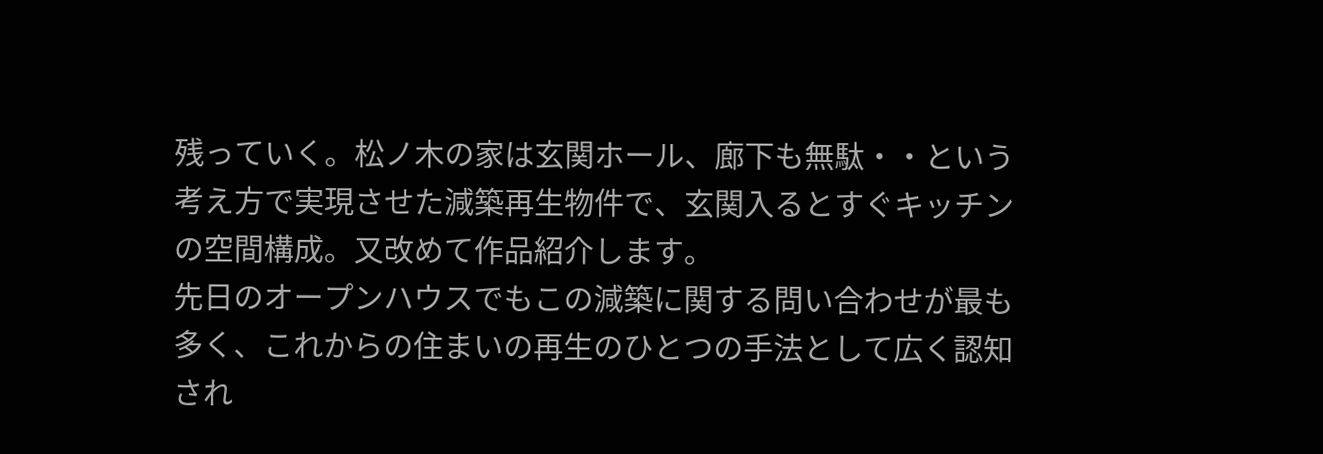残っていく。松ノ木の家は玄関ホール、廊下も無駄・・という考え方で実現させた減築再生物件で、玄関入るとすぐキッチンの空間構成。又改めて作品紹介します。
先日のオープンハウスでもこの減築に関する問い合わせが最も多く、これからの住まいの再生のひとつの手法として広く認知され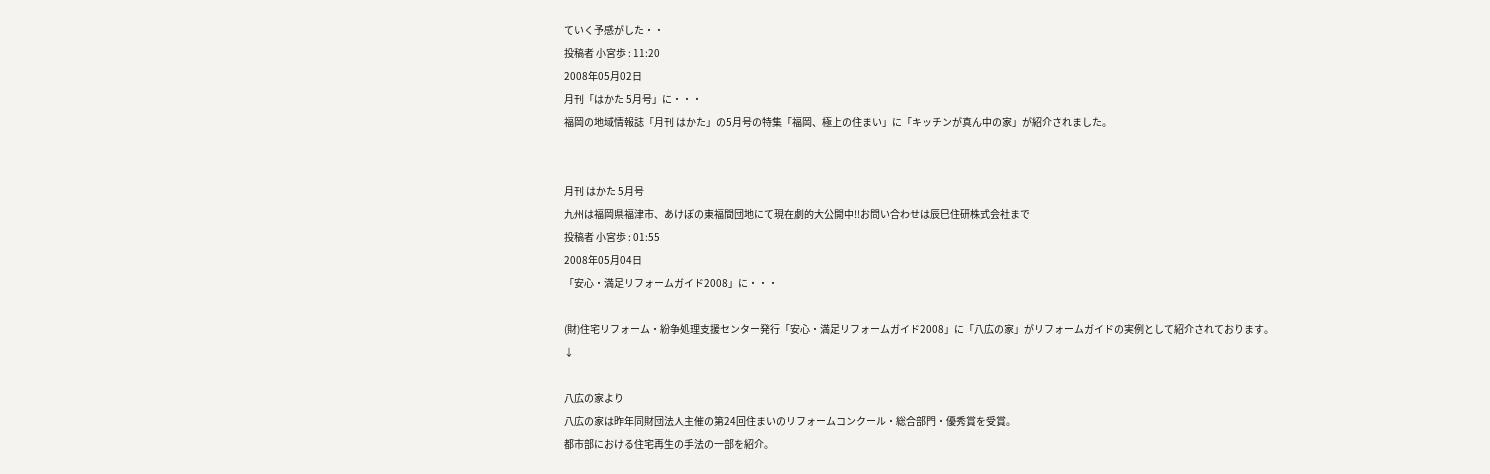ていく予感がした・・
投稿者 小宮歩 : 11:20
2008年05月02日
月刊「はかた 5月号」に・・・
福岡の地域情報誌「月刊 はかた」の5月号の特集「福岡、極上の住まい」に「キッチンが真ん中の家」が紹介されました。


月刊 はかた 5月号
九州は福岡県福津市、あけぼの東福間団地にて現在劇的大公開中!!お問い合わせは辰巳住研株式会社まで
投稿者 小宮歩 : 01:55
2008年05月04日
「安心・満足リフォームガイド2008」に・・・

(財)住宅リフォーム・紛争処理支援センター発行「安心・満足リフォームガイド2008」に「八広の家」がリフォームガイドの実例として紹介されております。
↓

八広の家より
八広の家は昨年同財団法人主催の第24回住まいのリフォームコンクール・総合部門・優秀賞を受賞。
都市部における住宅再生の手法の一部を紹介。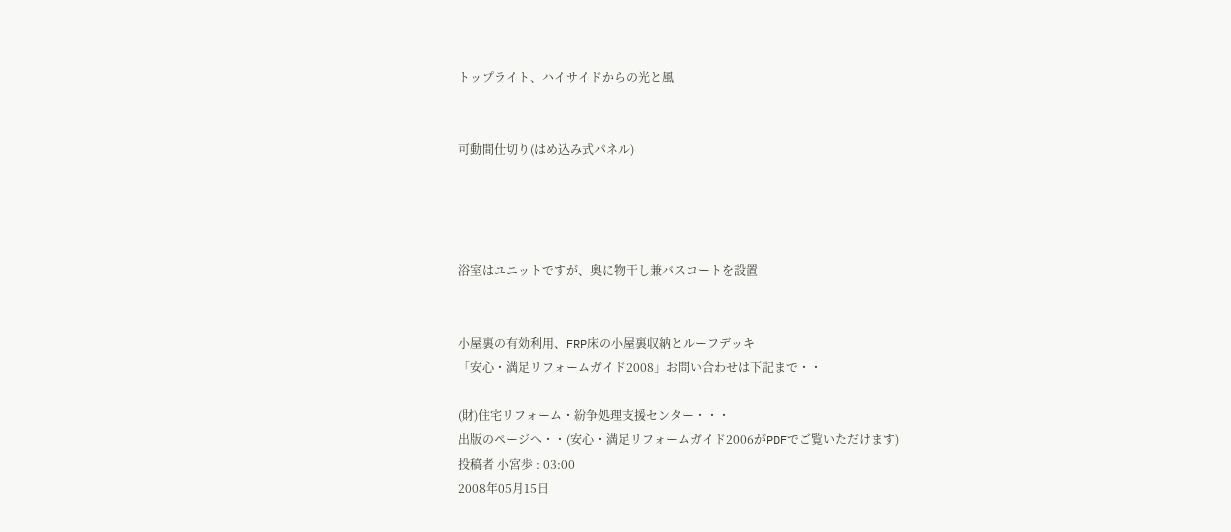トップライト、ハイサイドからの光と風


可動間仕切り(はめ込み式パネル)




浴室はユニットですが、奥に物干し兼バスコートを設置


小屋裏の有効利用、FRP床の小屋裏収納とルーフデッキ
「安心・満足リフォームガイド2008」お問い合わせは下記まで・・

(財)住宅リフォーム・紛争処理支援センター・・・
出版のページへ・・(安心・満足リフォームガイド2006がPDFでご覧いただけます)
投稿者 小宮歩 : 03:00
2008年05月15日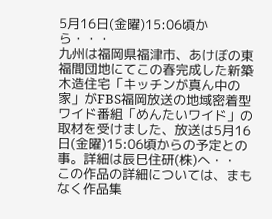5月16日(金曜)15:06頃から・・・
九州は福岡県福津市、あけぼの東福間団地にてこの春完成した新築木造住宅「キッチンが真ん中の家」がFBS福岡放送の地域密着型ワイド番組「めんたいワイド」の取材を受けました、放送は5月16日(金曜)15:06頃からの予定との事。詳細は辰巳住研(株)へ・・
この作品の詳細については、まもなく作品集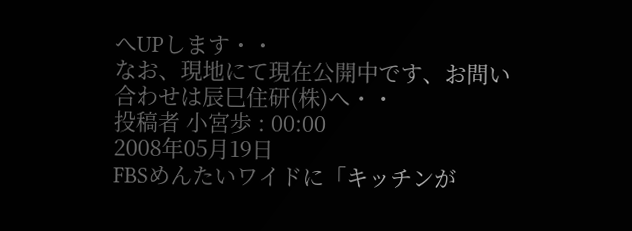へUPします・・
なお、現地にて現在公開中です、お問い合わせは辰巳住研(株)へ・・
投稿者 小宮歩 : 00:00
2008年05月19日
FBSめんたいワイドに「キッチンが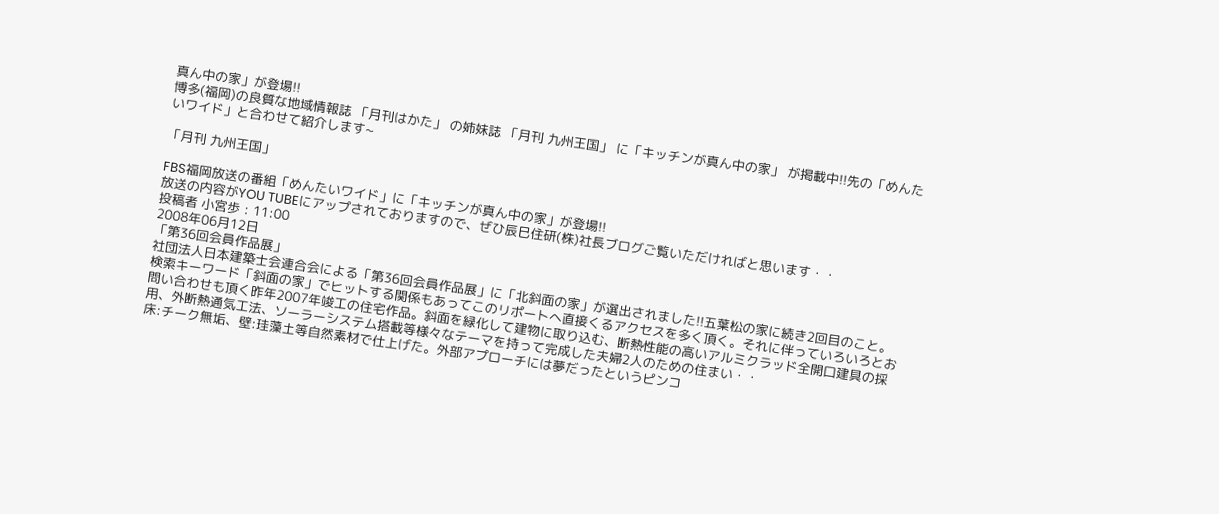真ん中の家」が登場!!
博多(福岡)の良質な地域情報誌 「月刊はかた」 の姉妹誌 「月刊 九州王国」 に「キッチンが真ん中の家」 が掲載中!!先の「めんたいワイド」と合わせて紹介します~

「月刊 九州王国」

FBS福岡放送の番組「めんたいワイド」に「キッチンが真ん中の家」が登場!!
放送の内容がYOU TUBEにアップされておりますので、ぜひ辰巳住研(株)社長ブログご覧いただければと思います・・
投稿者 小宮歩 : 11:00
2008年06月12日
「第36回会員作品展」
社団法人日本建築士会連合会による「第36回会員作品展」に「北斜面の家」が選出されました!!五葉松の家に続き2回目のこと。
検索キーワード「斜面の家」でヒットする関係もあってこのリポートへ直接くるアクセスを多く頂く。それに伴っていろいろとお問い合わせも頂く昨年2007年竣工の住宅作品。斜面を緑化して建物に取り込む、断熱性能の高いアルミクラッド全開口建具の採用、外断熱通気工法、ソーラーシステム搭載等様々なテーマを持って完成した夫婦2人のための住まい・・
床:チーク無垢、壁:珪藻土等自然素材で仕上げた。外部アプローチには夢だったというピンコ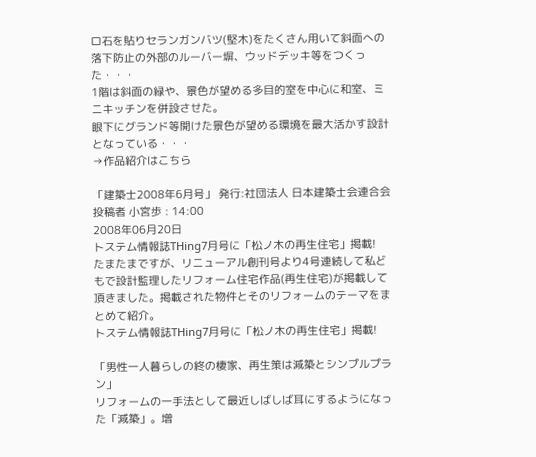ロ石を貼りセランガンバツ(堅木)をたくさん用いて斜面への落下防止の外部のルーバー塀、ウッドデッキ等をつくった・・・
1階は斜面の緑や、景色が望める多目的室を中心に和室、ミニキッチンを併設させた。
眼下にグランド等開けた景色が望める環境を最大活かす設計となっている・・・
→作品紹介はこちら

「建築士2008年6月号」 発行:社団法人 日本建築士会連合会
投稿者 小宮歩 : 14:00
2008年06月20日
トステム情報誌THing7月号に「松ノ木の再生住宅」掲載!
たまたまですが、リニューアル創刊号より4号連続して私どもで設計監理したリフォーム住宅作品(再生住宅)が掲載して頂きました。掲載された物件とそのリフォームのテーマをまとめて紹介。
トステム情報誌THing7月号に「松ノ木の再生住宅」掲載!

「男性一人暮らしの終の棲家、再生策は減築とシンプルプラン」
リフォームの一手法として最近しばしば耳にするようになった「減築」。増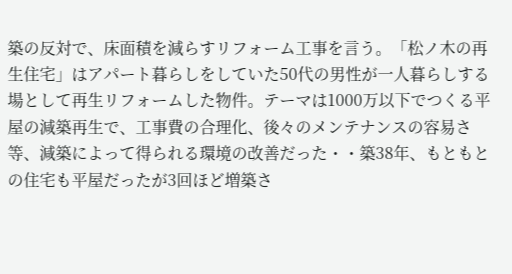築の反対で、床面積を減らすリフォーム工事を言う。「松ノ木の再生住宅」はアパート暮らしをしていた50代の男性が一人暮らしする場として再生リフォームした物件。テーマは1000万以下でつくる平屋の減築再生で、工事費の合理化、後々のメンテナンスの容易さ等、減築によって得られる環境の改善だった・・築38年、もともとの住宅も平屋だったが3回ほど増築さ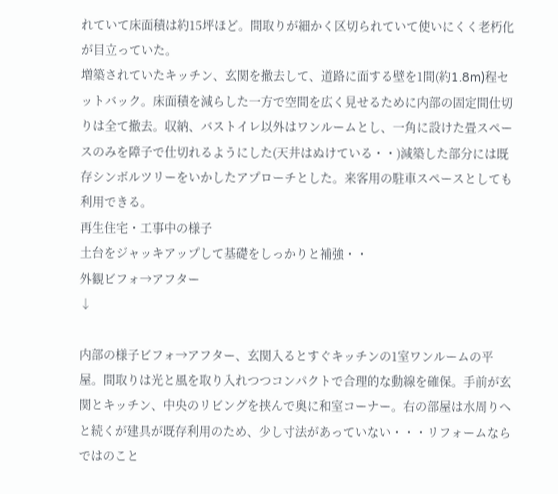れていて床面積は約15坪ほど。間取りが細かく区切られていて使いにくく老朽化が目立っていた。
増築されていたキッチン、玄関を撤去して、道路に面する壁を1間(約1.8m)程セットバック。床面積を減らした一方で空間を広く見せるために内部の固定間仕切りは全て撤去。収納、バストイレ以外はワンルームとし、一角に設けた畳スペースのみを障子で仕切れるようにした(天井はぬけている・・)減築した部分には既存シンボルツリーをいかしたアプローチとした。来客用の駐車スペースとしても利用できる。
再生住宅・工事中の様子
土台をジャッキアップして基礎をしっかりと補強・・
外観ビフォ→アフター
↓

内部の様子ビフォ→アフター、玄関入るとすぐキッチンの1室ワンルームの平屋。間取りは光と風を取り入れつつコンパクトで合理的な動線を確保。手前が玄関とキッチン、中央のリビングを挟んで奥に和室コーナー。右の部屋は水周りへと続くが建具が既存利用のため、少し寸法があっていない・・・リフォームならではのこと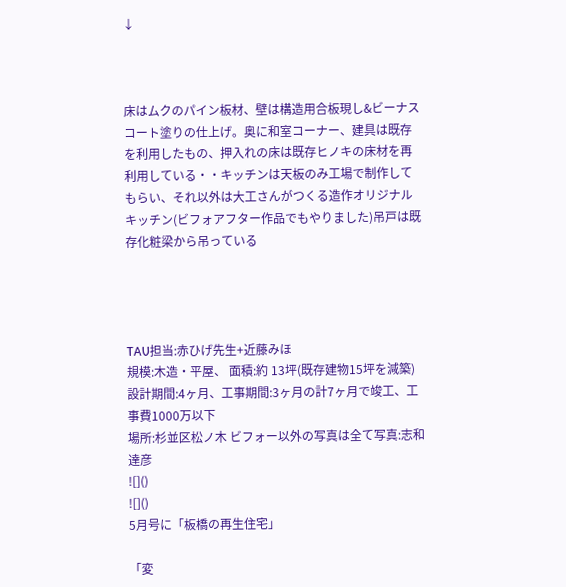↓



床はムクのパイン板材、壁は構造用合板現し&ビーナスコート塗りの仕上げ。奥に和室コーナー、建具は既存を利用したもの、押入れの床は既存ヒノキの床材を再利用している・・キッチンは天板のみ工場で制作してもらい、それ以外は大工さんがつくる造作オリジナルキッチン(ビフォアフター作品でもやりました)吊戸は既存化粧梁から吊っている




TAU担当:赤ひげ先生+近藤みほ
規模:木造・平屋、 面積:約 13坪(既存建物15坪を減築)
設計期間:4ヶ月、工事期間:3ヶ月の計7ヶ月で竣工、工事費1000万以下
場所:杉並区松ノ木 ビフォー以外の写真は全て写真:志和達彦
![]()
![]()
5月号に「板橋の再生住宅」

「変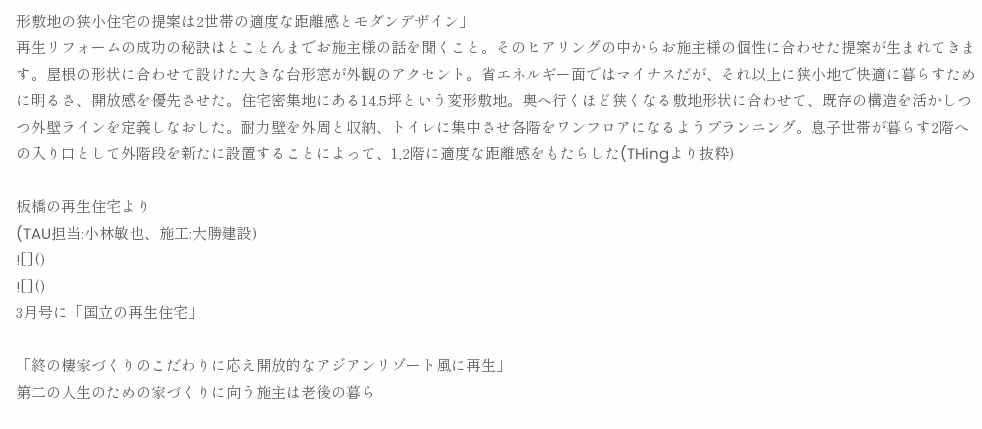形敷地の狭小住宅の提案は2世帯の適度な距離感とモダンデザイン」
再生リフォームの成功の秘訣はとことんまでお施主様の話を聞くこと。そのヒアリングの中からお施主様の個性に合わせた提案が生まれてきます。屋根の形状に合わせて設けた大きな台形窓が外観のアクセント。省エネルギー面ではマイナスだが、それ以上に狭小地で快適に暮らすために明るさ、開放感を優先させた。住宅密集地にある14.5坪という変形敷地。奥へ行くほど狭くなる敷地形状に合わせて、既存の構造を活かしつつ外壁ラインを定義しなおした。耐力壁を外周と収納、トイレに集中させ各階をワンフロアになるようプランニング。息子世帯が暮らす2階への入り口として外階段を新たに設置することによって、1,2階に適度な距離感をもたらした(THingより抜粋)

板橋の再生住宅より
(TAU担当:小林敏也、施工:大勝建設)
![]()
![]()
3月号に「国立の再生住宅」

「終の棲家づくりのこだわりに応え開放的なアジアンリゾート風に再生」
第二の人生のための家づくりに向う施主は老後の暮ら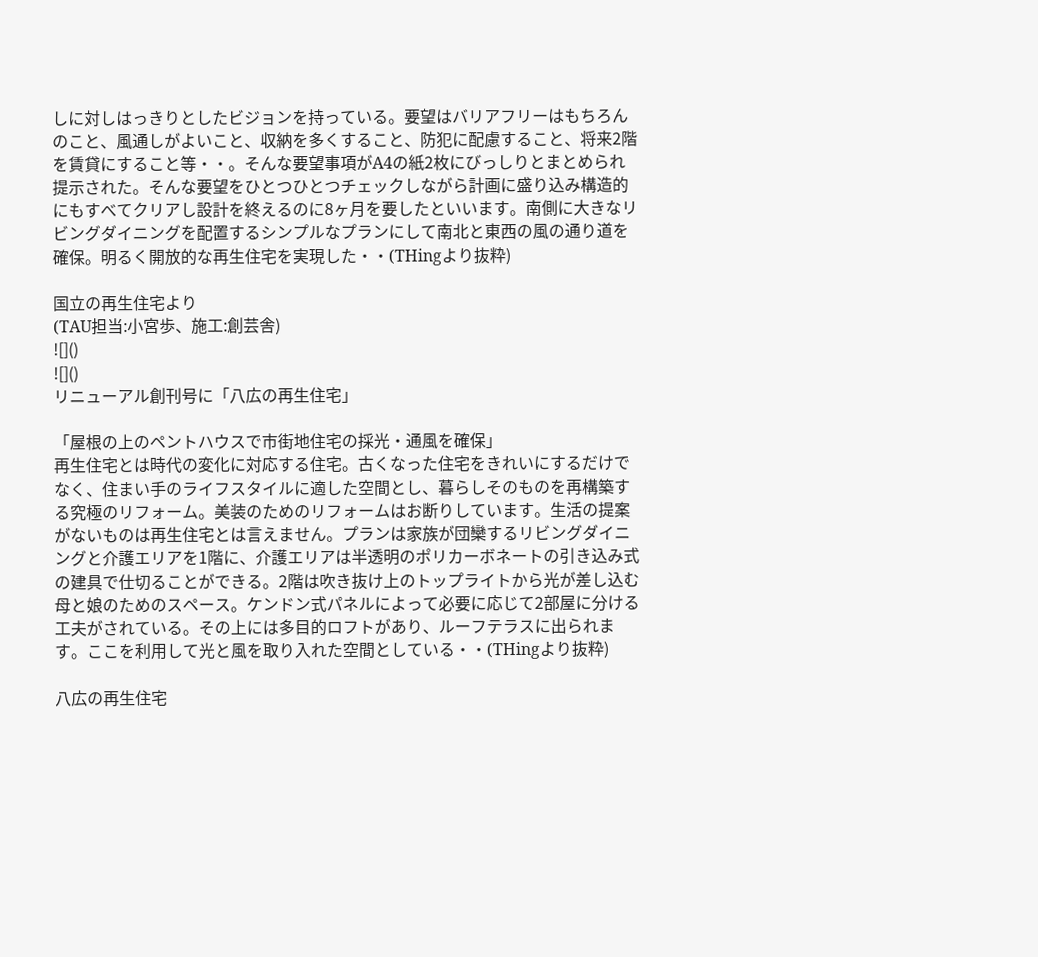しに対しはっきりとしたビジョンを持っている。要望はバリアフリーはもちろんのこと、風通しがよいこと、収納を多くすること、防犯に配慮すること、将来2階を賃貸にすること等・・。そんな要望事項がA4の紙2枚にびっしりとまとめられ提示された。そんな要望をひとつひとつチェックしながら計画に盛り込み構造的にもすべてクリアし設計を終えるのに8ヶ月を要したといいます。南側に大きなリビングダイニングを配置するシンプルなプランにして南北と東西の風の通り道を確保。明るく開放的な再生住宅を実現した・・(THingより抜粋)

国立の再生住宅より
(TAU担当:小宮歩、施工:創芸舎)
![]()
![]()
リニューアル創刊号に「八広の再生住宅」

「屋根の上のペントハウスで市街地住宅の採光・通風を確保」
再生住宅とは時代の変化に対応する住宅。古くなった住宅をきれいにするだけでなく、住まい手のライフスタイルに適した空間とし、暮らしそのものを再構築する究極のリフォーム。美装のためのリフォームはお断りしています。生活の提案がないものは再生住宅とは言えません。プランは家族が団欒するリビングダイニングと介護エリアを1階に、介護エリアは半透明のポリカーボネートの引き込み式の建具で仕切ることができる。2階は吹き抜け上のトップライトから光が差し込む母と娘のためのスペース。ケンドン式パネルによって必要に応じて2部屋に分ける工夫がされている。その上には多目的ロフトがあり、ルーフテラスに出られます。ここを利用して光と風を取り入れた空間としている・・(THingより抜粋)

八広の再生住宅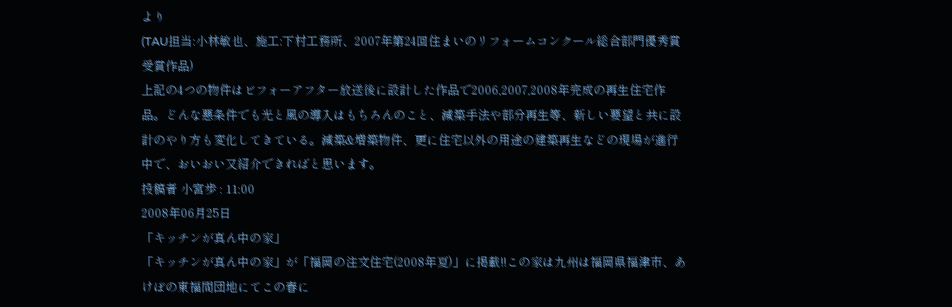より
(TAU担当:小林敏也、施工:下村工務所、2007年第24回住まいのリフォームコンクール総合部門優秀賞受賞作品)
上記の4つの物件はビフォーアフター放送後に設計した作品で2006,2007,2008年完成の再生住宅作品。どんな悪条件でも光と風の導入はもちろんのこと、減築手法や部分再生等、新しい要望と共に設計のやり方も変化してきている。減築&増築物件、更に住宅以外の用途の建築再生などの現場が進行中で、おいおい又紹介できればと思います。
投稿者 小宮歩 : 11:00
2008年06月25日
「キッチンが真ん中の家」
「キッチンが真ん中の家」が「福岡の注文住宅(2008年夏)」に掲載!!この家は九州は福岡県福津市、あけぼの東福間団地にてこの春に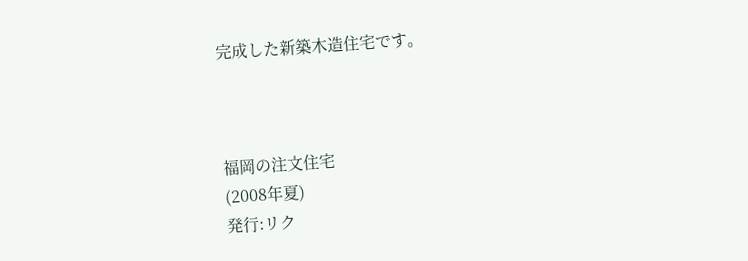完成した新築木造住宅です。



福岡の注文住宅
(2008年夏)
発行:リク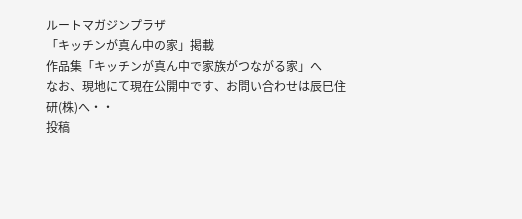ルートマガジンプラザ
「キッチンが真ん中の家」掲載
作品集「キッチンが真ん中で家族がつながる家」へ
なお、現地にて現在公開中です、お問い合わせは辰巳住研(株)へ・・
投稿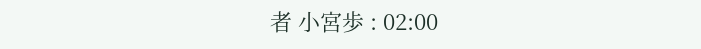者 小宮歩 : 02:00